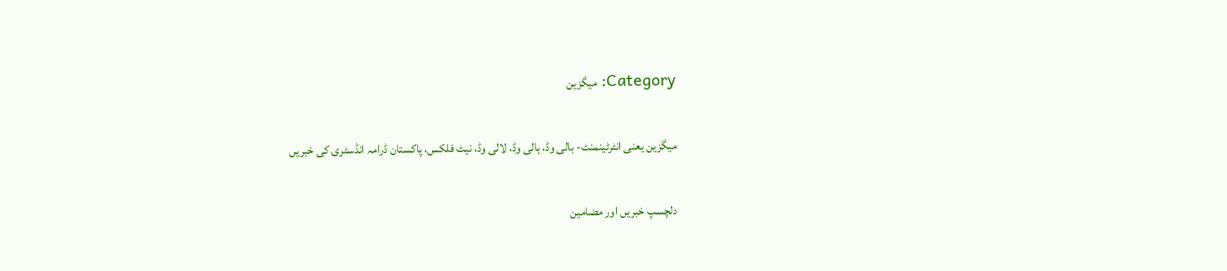Category: میگزین

میگزین یعنی انٹرٹینمنٹ- بالی وڈ، ہالی وڈ، لالی وڈ، نیٹ فلکس، پاکستان ڈرامہ انڈسٹری کی خبریں

دلچسپ خبریں اور مضامین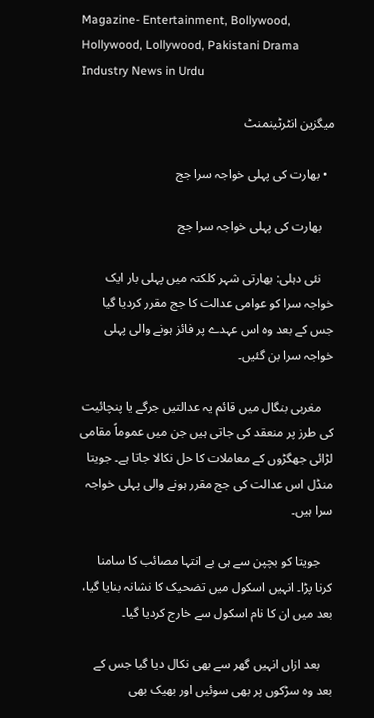Magazine- Entertainment, Bollywood, Hollywood, Lollywood, Pakistani Drama Industry News in Urdu

میگزین انٹرٹینمنٹ

  • بھارت کی پہلی خواجہ سرا جج

    بھارت کی پہلی خواجہ سرا جج

    نئی دہلی: بھارتی شہر کلکتہ میں پہلی بار ایک خواجہ سرا کو عوامی عدالت کا جج مقرر کردیا گیا جس کے بعد وہ اس عہدے پر فائز ہونے والی پہلی خواجہ سرا بن گئیں۔

    مغربی بنگال میں قائم یہ عدالتیں جرگے یا پنچائیت کی طرز پر منعقد کی جاتی ہیں جن میں عموماً مقامی لڑائی جھگڑوں کے معاملات کا حل نکالا جاتا ہے۔ جویتا منڈل اس عدالت کی جج مقرر ہونے والی پہلی خواجہ سرا ہیں۔

    جویتا کو بچپن سے ہی بے انتہا مصائب کا سامنا کرنا پڑا۔ انہیں اسکول میں تضحیک کا نشانہ بنایا گیا، بعد میں ان کا نام اسکول سے خارج کردیا گیا۔

    بعد ازاں انہیں گھر سے بھی نکال دیا گیا جس کے بعد وہ سڑکوں پر بھی سوئیں اور بھیک بھی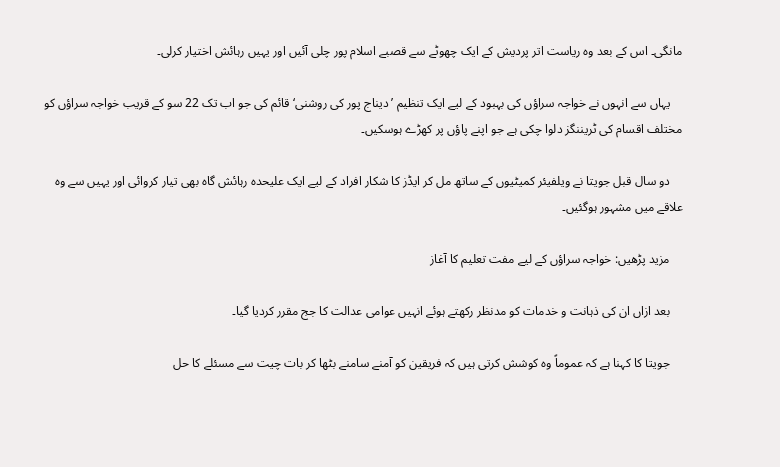مانگی۔ اس کے بعد وہ ریاست اتر پردیش کے ایک چھوٹے سے قصبے اسلام پور چلی آئیں اور یہیں رہائش اختیار کرلی۔

    یہاں سے انہوں نے خواجہ سراؤں کی بہبود کے لیے ایک تنظیم ’دیناج پور کی روشنی‘ قائم کی جو اب تک 22 سو کے قریب خواجہ سراؤں کو مختلف اقسام کی ٹریننگز دلوا چکی ہے جو اپنے پاؤں پر کھڑے ہوسکیں۔

    دو سال قبل جویتا نے ویلفیئر کمیٹیوں کے ساتھ مل کر ایڈز کا شکار افراد کے لیے ایک علیحدہ رہائش گاہ بھی تیار کروائی اور یہیں سے وہ علاقے میں مشہور ہوگئیں۔

    مزید پڑھیں: خواجہ سراؤں کے لیے مفت تعلیم کا آغاز

    بعد ازاں ان کی ذہانت و خدمات کو مدنظر رکھتے ہوئے انہیں عوامی عدالت کا جج مقرر کردیا گیا۔

    جویتا کا کہنا ہے کہ عموماً وہ کوشش کرتی ہیں کہ فریقین کو آمنے سامنے بٹھا کر بات چیت سے مسئلے کا حل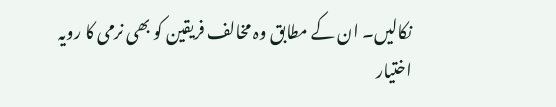نکالیں۔ ان کے مطابق وہ مخالف فریقین کو بھی نرمی کا رویہ اختیار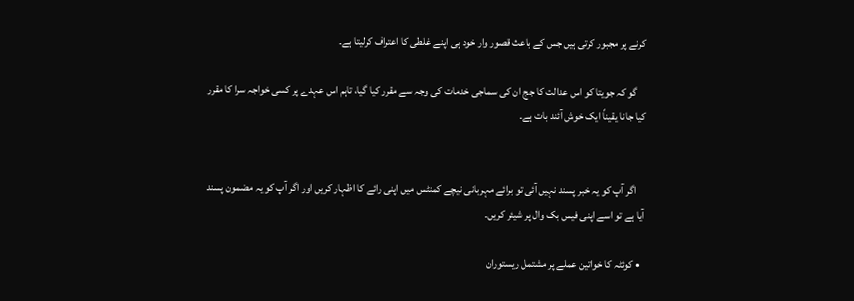کرنے پر مجبور کرتی ہیں جس کے باعث قصور وار خود ہی اپنے غلطی کا اعتراف کرلیتا ہے۔

    گو کہ جویتا کو اس عدالت کا جج ان کی سماجی خدمات کی وجہ سے مقرر کیا گیا، تاہم اس عہدے پر کسی خواجہ سرا کا مقرر کیا جانا یقیناً ایک خوش آئند بات ہے۔


    اگر آپ کو یہ خبر پسند نہیں آئی تو برائے مہربانی نیچے کمنٹس میں اپنی رائے کا اظہار کریں اور اگر آپ کو یہ مضمون پسند آیا ہے تو اسے اپنی فیس بک وال پر شیئر کریں۔

  • کوئٹہ کا خواتین عملے پر مشتمل ریستوران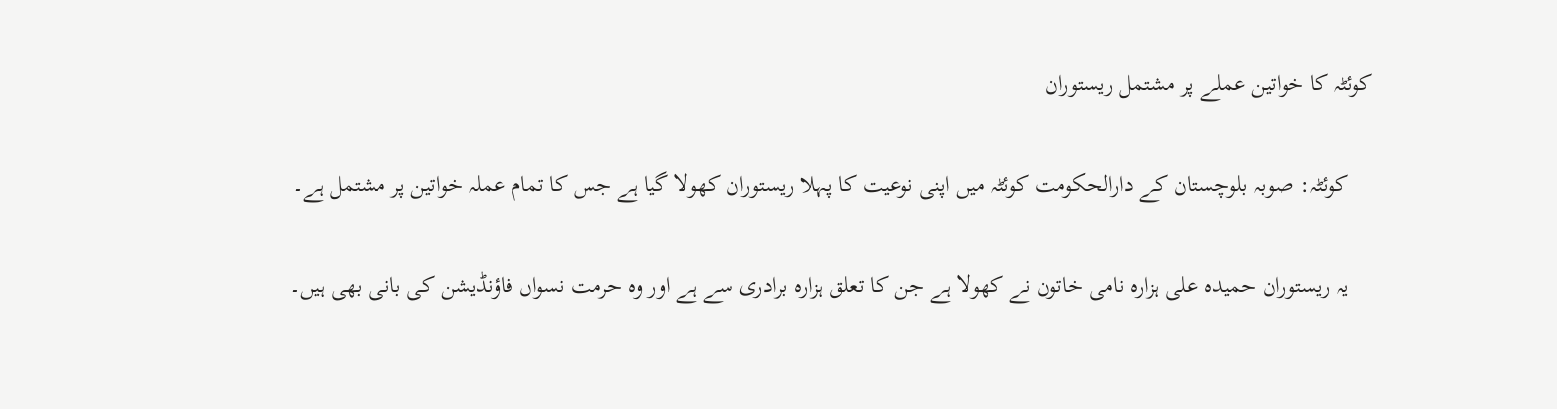کوئٹہ کا خواتین عملے پر مشتمل ریستوران

    کوئٹہ: صوبہ بلوچستان کے دارالحکومت کوئٹہ میں اپنی نوعیت کا پہلا ریستوران کھولا گیا ہے جس کا تمام عملہ خواتین پر مشتمل ہے۔

    یہ ریستوران حمیدہ علی ہزارہ نامی خاتون نے کھولا ہے جن کا تعلق ہزارہ برادری سے ہے اور وہ حرمت نسواں فاؤنڈیشن کی بانی بھی ہیں۔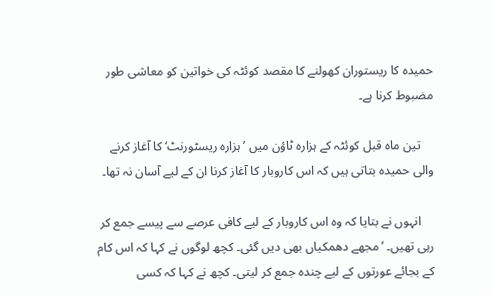حمیدہ کا ریستوران کھولنے کا مقصد کوئٹہ کی خواتین کو معاشی طور مضبوط کرنا ہے۔

    تین ماہ قبل کوئٹہ کے ہزارہ ٹاؤن میں ’ہزارہ ریسٹورنٹ‘ کا آغاز کرنے والی حمیدہ بتاتی ہیں کہ اس کاروبار کا آغاز کرنا ان کے لیے آسان نہ تھا۔

    انہوں نے بتایا کہ وہ اس کاروبار کے لیے کافی عرصے سے پیسے جمع کر رہی تھیں۔ ’مجھے دھمکیاں بھی دیں گئی۔ کچھ لوگوں نے کہا کہ اس کام کے بجائے عورتوں کے لیے چندہ جمع کر لیتی۔ کچھ نے کہا کہ کسی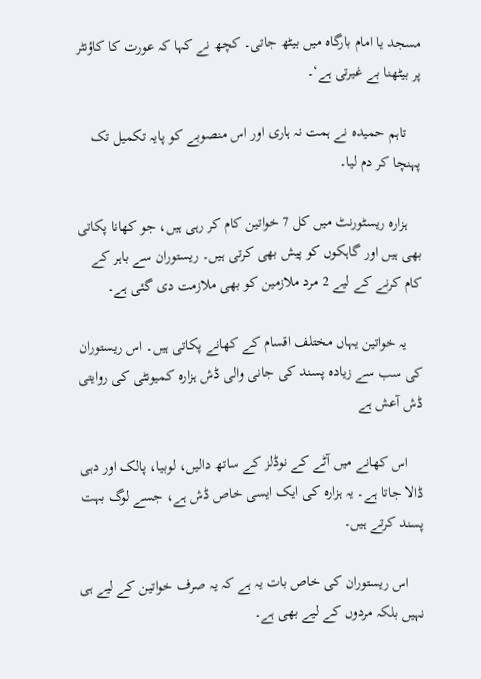مسجد یا امام بارگاہ میں بیٹھ جاتی۔ کچھ نے کہا کہ عورت کا کاؤنٹر پر بیٹھنا بے غیرتی ہے‘۔

    تاہم حمیدہ نے ہمت نہ ہاری اور اس منصوبے کو پایہ تکمیل تک پہنچا کر دم لیا۔

    ہزارہ ریسٹورنٹ میں کل 7 خواتین کام کر رہی ہیں، جو کھانا پکاتی بھی ہیں اور گاہکوں کو پیش بھی کرتی ہیں۔ ریستوران سے باہر کے کام کرنے کے لیے 2 مرد ملازمین کو بھی ملازمت دی گئی ہے۔

    یہ خواتین یہاں مختلف اقسام کے کھانے پکاتی ہیں۔ اس ریستوران کی سب سے زیادہ پسند کی جانی والی ڈش ہزارہ کمیونٹی کی روایتی ڈش آعش ہے

    اس کھانے میں آٹے کے نوڈلز کے ساتھ دالیں، لوبیا، پالک اور دہی ڈالا جاتا ہے۔ یہ ہزارہ کی ایک ایسی خاص ڈش ہے، جسے لوگ بہت پسند کرتے ہیں۔

    اس ریستوران کی خاص بات یہ ہے کہ یہ صرف خواتین کے لیے ہی نہیں بلکہ مردوں کے لیے بھی ہے۔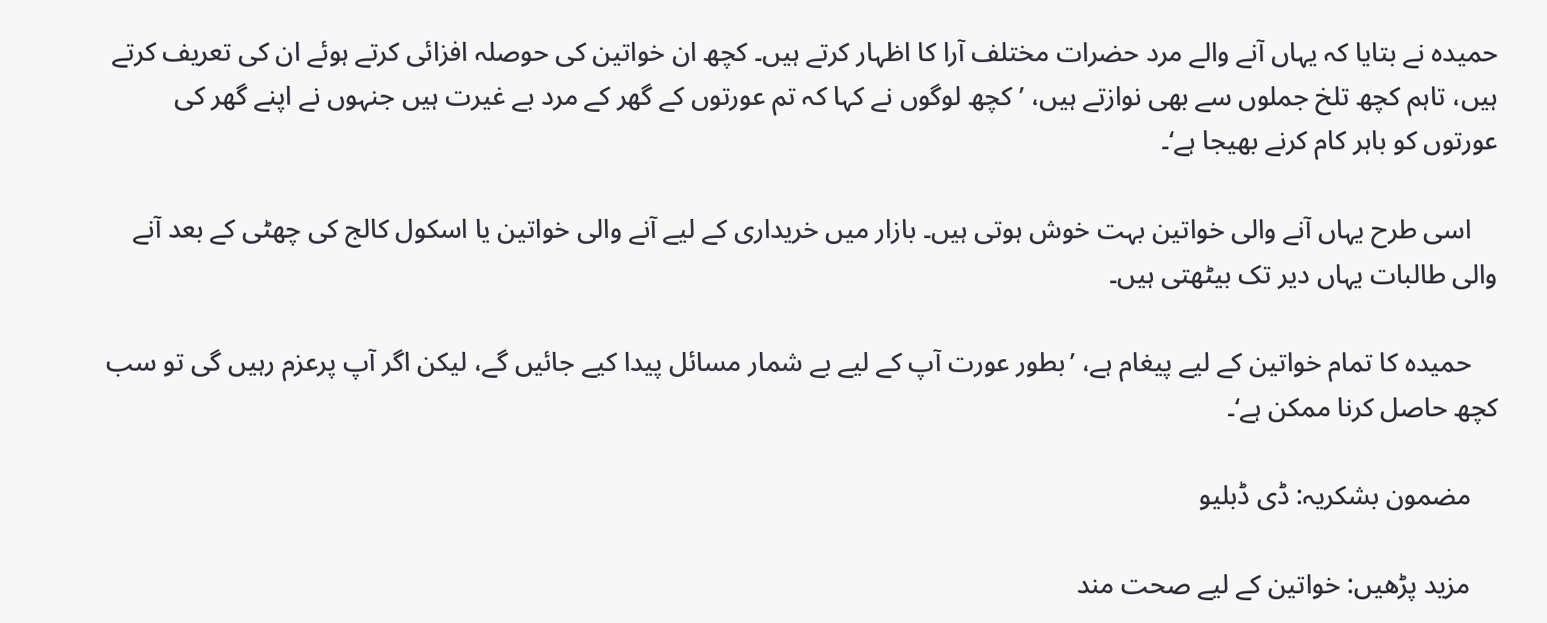حمیدہ نے بتایا کہ یہاں آنے والے مرد حضرات مختلف آرا کا اظہار کرتے ہیں۔ کچھ ان خواتین کی حوصلہ افزائی کرتے ہوئے ان کی تعریف کرتے ہیں، تاہم کچھ تلخ جملوں سے بھی نوازتے ہیں، ’کچھ لوگوں نے کہا کہ تم عورتوں کے گھر کے مرد بے غیرت ہیں جنہوں نے اپنے گھر کی عورتوں کو باہر کام کرنے بھیجا ہے‘۔

    اسی طرح یہاں آنے والی خواتین بہت خوش ہوتی ہیں۔ بازار میں خریداری کے لیے آنے والی خواتین یا اسکول کالج کی چھٹی کے بعد آنے والی طالبات یہاں دیر تک بیٹھتی ہیں۔

    حمیدہ کا تمام خواتین کے لیے پیغام ہے، ’بطور عورت آپ کے لیے بے شمار مسائل پیدا کیے جائیں گے، لیکن اگر آپ پرعزم رہیں گی تو سب کچھ حاصل کرنا ممکن ہے‘۔

    مضمون بشکریہ: ڈی ڈبلیو

    مزید پڑھیں: خواتین کے لیے صحت مند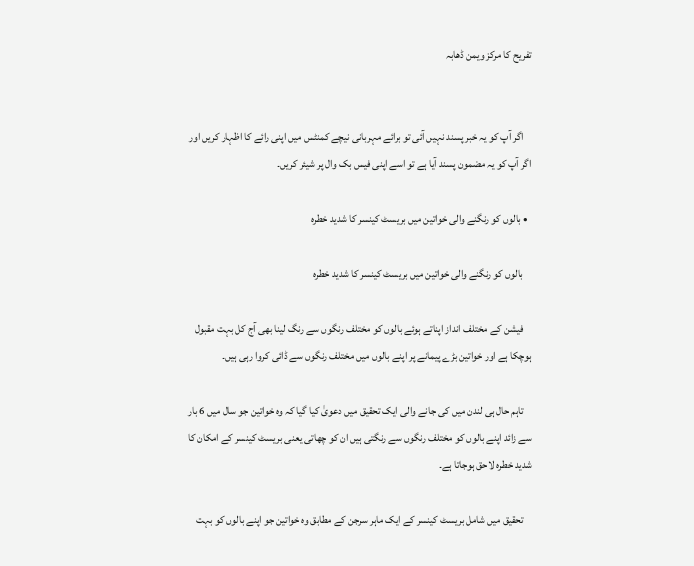تفریح کا مرکز ویمن ڈھابہ


    اگر آپ کو یہ خبر پسند نہیں آئی تو برائے مہربانی نیچے کمنٹس میں اپنی رائے کا اظہار کریں اور اگر آپ کو یہ مضمون پسند آیا ہے تو اسے اپنی فیس بک وال پر شیئر کریں۔

  • بالوں کو رنگنے والی خواتین میں بریسٹ کینسر کا شدید خطرہ

    بالوں کو رنگنے والی خواتین میں بریسٹ کینسر کا شدید خطرہ

    فیشن کے مختلف انداز اپناتے ہوئے بالوں کو مختلف رنگوں سے رنگ لینا بھی آج کل بہت مقبول ہوچکا ہے اور خواتین بڑے پیمانے پر اپنے بالوں میں مختلف رنگوں سے ڈائی کروا رہی ہیں۔

    تاہم حال ہی لندن میں کی جانے والی ایک تحقیق میں دعویٰ کیا گیا کہ وہ خواتین جو سال میں 6 بار سے زائد اپنے بالوں کو مختلف رنگوں سے رنگتی ہیں ان کو چھاتی یعنی بریسٹ کینسر کے امکان کا شدید خطرہ لاحق ہوجاتا ہے۔

    تحقیق میں شامل بریسٹ کینسر کے ایک ماہر سرجن کے مطابق وہ خواتین جو اپنے بالوں کو بہت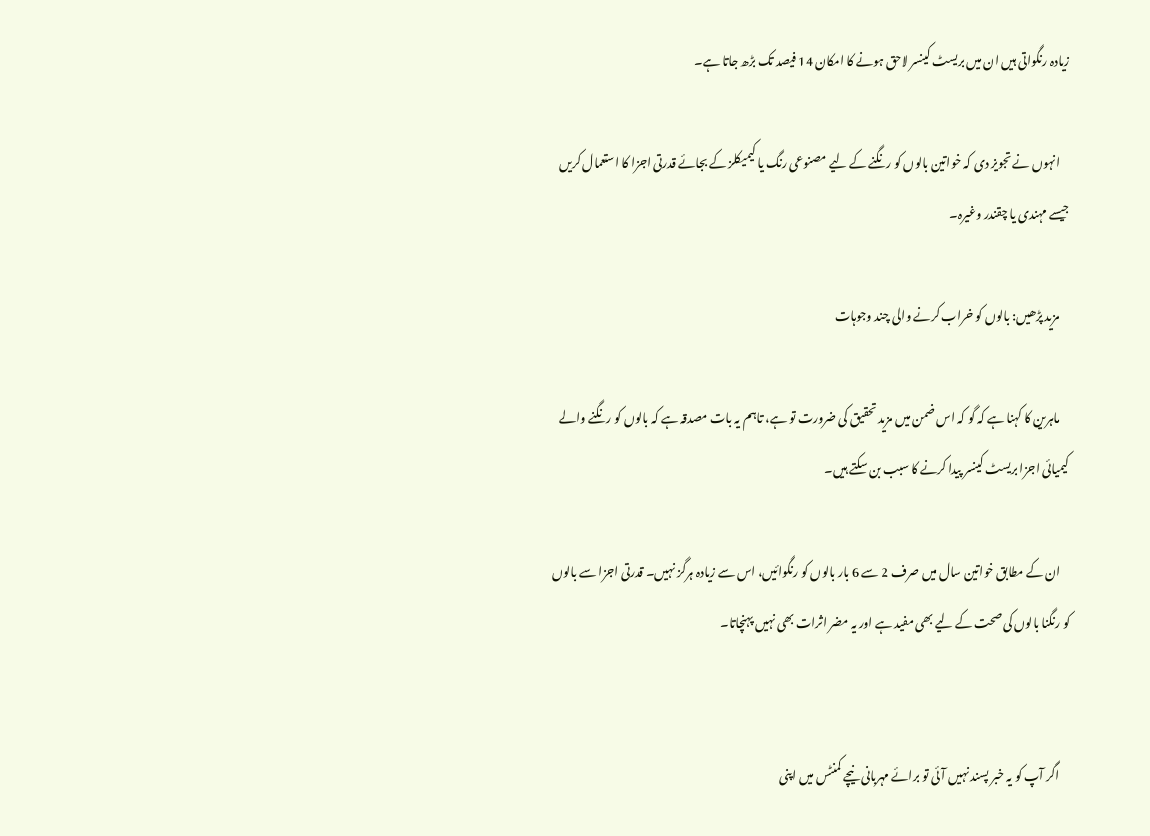زیادہ رنگواتی ہیں ان میں بریسٹ کینسر لاحق ہونے کا امکان 14 فیصد تک بڑھ جاتا ہے۔

    انہوں نے تجویز دی کہ خواتین بالوں کو رنگنے کے لیے مصنوعی رنگ یا کیمیکلز کے بجائے قدرتی اجزا کا استعمال کریں جیسے مہندی یا چقندر وغیرہ۔

    مزید پڑھیں: بالوں کو خراب کرنے والی چند وجوہات

    ماہرین کا کہنا ہے کہ گو کہ اس ضمن میں مزید تحقیق کی ضرورت تو ہے، تاہم یہ بات مصدقہ ہے کہ بالوں کو رنگنے والے کیمیائی اجزا بریسٹ کینسر پیدا کرنے کا سبب بن سکتے ہیں۔

    ان کے مطابق خواتین سال میں صرف 2 سے 6 بار بالوں کو رنگوائیں، اس سے زیادہ ہرگز نہیں۔ قدرتی اجزا سے بالوں کو رنگنا بالوں کی صحت کے لیے بھی مفید ہے اور یہ مضر اثرات بھی نہیں پہنچاتا۔


    اگر آپ کو یہ خبر پسند نہیں آئی تو برائے مہربانی نیچے کمنٹس میں اپنی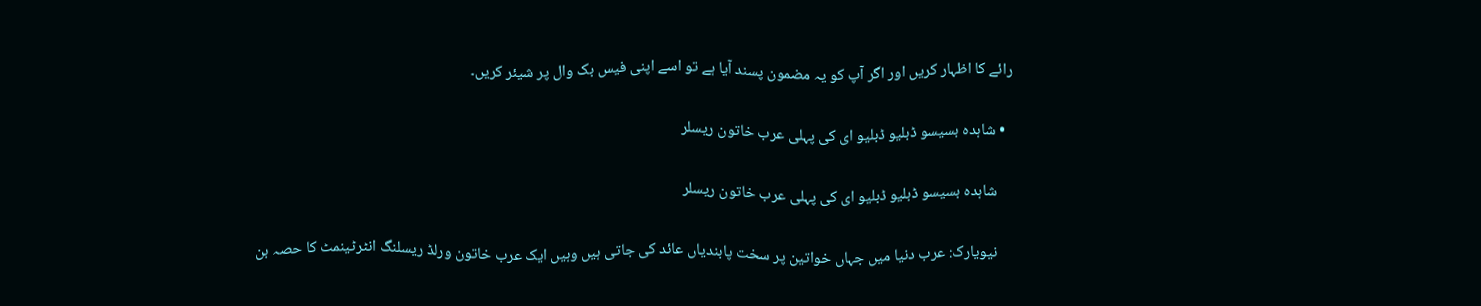رائے کا اظہار کریں اور اگر آپ کو یہ مضمون پسند آیا ہے تو اسے اپنی فیس بک وال پر شیئر کریں۔

  • شاہدہ بسیسو ڈبلیو ڈبلیو ای کی پہلی عرب خاتون ریسلر

    شاہدہ بسیسو ڈبلیو ڈبلیو ای کی پہلی عرب خاتون ریسلر

    نیویارک: عرب دنیا میں جہاں خواتین پر سخت پابندیاں عائد کی جاتی ہیں وہیں ایک عرب خاتون ورلڈ ریسلنگ انٹرٹینمٹ کا حصہ بن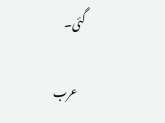گئی۔

    عرب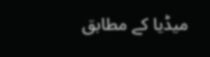میڈیا کے مطابق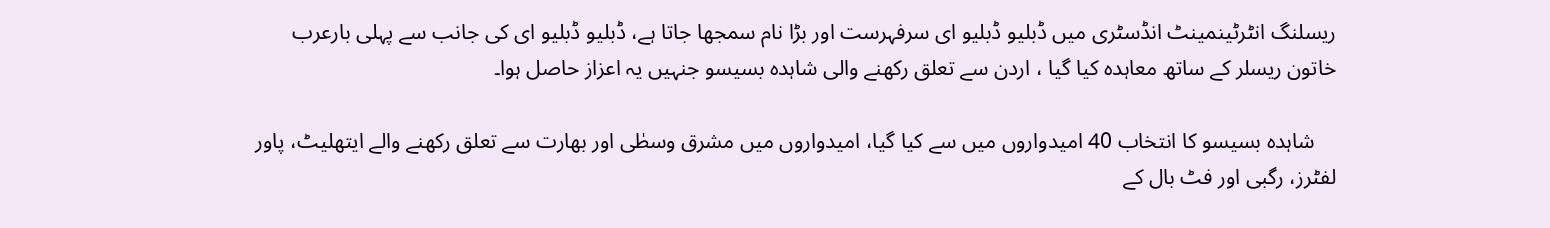ریسلنگ انٹرٹینمینٹ انڈسٹری میں ڈبلیو ڈبلیو ای سرفہرست اور بڑا نام سمجھا جاتا ہے، ڈبلیو ڈبلیو ای کی جانب سے پہلی بارعرب خاتون ریسلر کے ساتھ معاہدہ کیا گیا ، اردن سے تعلق رکھنے والی شاہدہ بسیسو جنہیں یہ اعزاز حاصل ہوا۔

    شاہدہ بسیسو کا انتخاب 40 امیدواروں میں سے کیا گیا، امیدواروں میں مشرق وسطٰی اور بھارت سے تعلق رکھنے والے ایتھلیٹ، پاور لفٹرز، رگبی اور فٹ بال کے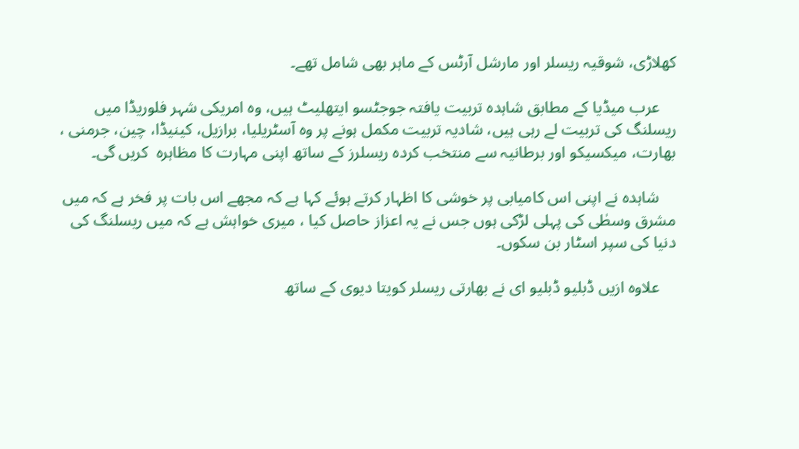کھلاڑی، شوقیہ ریسلر اور مارشل آرٹس کے ماہر بھی شامل تھے۔

    عرب میڈیا کے مطابق شاہدہ تربیت یافتہ جوجٹسو ایتھلیٹ ہیں، وہ امریکی شہر فلوریڈا میں ریسلنگ کی تربیت لے رہی ہیں، شادیہ تربیت مکمل ہونے پر وہ آسٹریلیا، برازیل، کینیڈا، چین، جرمنی ، بھارت، میکسیکو اور برطانیہ سے منتخب کردہ ریسلرز کے ساتھ اپنی مہارت کا مظاہرہ  کریں گی۔

    شاہدہ نے اپنی اس کامیابی پر خوشی کا اظہار کرتے ہوئے کہا ہے کہ مجھے اس بات پر فخر ہے کہ میں مشرق وسطٰی کی پہلی لڑکی ہوں جس نے یہ اعزاز حاصل کیا ، میری خواہش ہے کہ میں ریسلنگ کی دنیا کی سپر اسٹار بن سکوں۔

    علاوہ ازیں ڈبلیو ڈبلیو ای نے بھارتی ریسلر کویتا دیوی کے ساتھ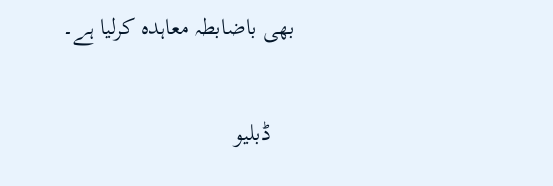بھی باضابطہ معاہدہ کرلیا ہے۔

    ڈبلیو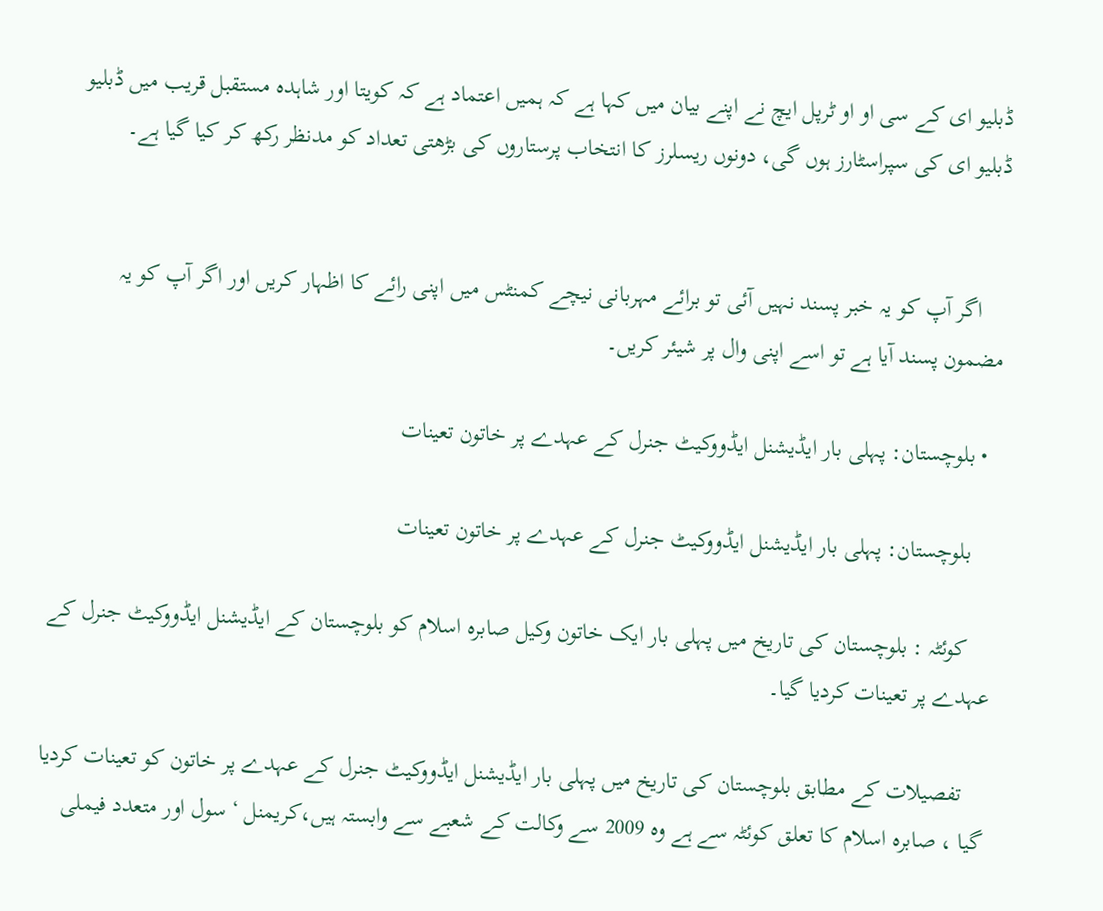ڈبلیو ای کے سی او او ٹرپل ایچ نے اپنے بیان میں کہا ہے کہ ہمیں اعتماد ہے کہ کویتا اور شاہدہ مستقبل قریب میں ڈبلیو ڈبلیو ای کی سپراسٹارز ہوں گی، دونوں ریسلرز کا انتخاب پرستاروں کی بڑھتی تعداد کو مدنظر رکھ کر کیا گیا ہے۔


    اگر آپ کو یہ خبر پسند نہیں آئی تو برائے مہربانی نیچے کمنٹس میں اپنی رائے کا اظہار کریں اور اگر آپ کو یہ مضمون پسند آیا ہے تو اسے اپنی وال پر شیئر کریں۔

  • بلوچستان: پہلی بار ایڈیشنل ایڈووکیٹ جنرل کے عہدے پر خاتون تعینات

    بلوچستان: پہلی بار ایڈیشنل ایڈووکیٹ جنرل کے عہدے پر خاتون تعینات

    کوئٹہ : بلوچستان کی تاریخ میں پہلی بار ایک خاتون وکیل صابرہ اسلام کو بلوچستان کے ایڈیشنل ایڈووکیٹ جنرل کے عہدے پر تعینات کردیا گیا۔

    تفصیلات کے مطابق بلوچستان کی تاریخ میں پہلی بار ایڈیشنل ایڈووکیٹ جنرل کے عہدے پر خاتون کو تعینات کردیا گیا ، صابرہ اسلام کا تعلق کوئٹہ سے ہے وہ 2009 سے وکالت کے شعبے سے وابستہ ہیں،کریمنل ‘ سول اور متعدد فیملی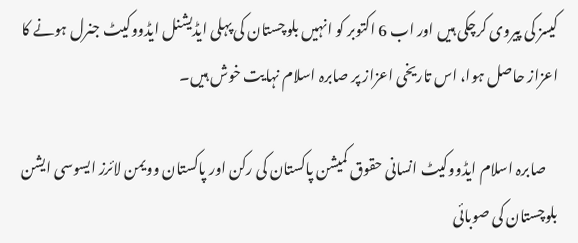کیسز کی پیروی کرچکی ہیں اور اب 6 اکتوبر کو انہیں بلوچستان کی پہلی ایڈیشنل ایڈووکیٹ جنرل ہونے کا اعزاز حاصل ہوا، اس تاریخی اعزاز پر صابرہ اسلام نہایت خوش ہیں۔

    صابرہ اسلام ایڈووکیٹ انسانی حقوق کمیشن پاکستان کی رکن اور پاکستان وویمن لائرز ایسوسی ایشن بلوچستان کی صوبائی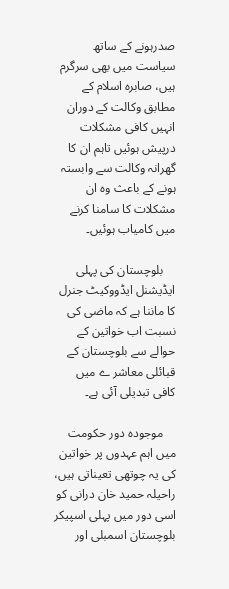صدرہونے کے ساتھ سیاست میں بھی سرگرم ہیں، صابرہ اسلام کے مطابق وکالت کے دوران انہیں کافی مشکلات درپیش ہوئیں تاہم ان کا گھرانہ وکالت سے وابستہ ہونے کے باعث وہ ان مشکلات کا سامنا کرنے میں کامیاب ہوئیں۔

    بلوچستان کی پہلی ایڈیشنل ایڈووکیٹ جنرل کا ماننا ہے کہ ماضی کی نسبت اب خواتین کے حوالے سے بلوچستان کے قبائلی معاشر ے میں کافی تبدیلی آئی ہے۔

    موجودہ دور حکومت میں اہم عہدوں پر خواتین کی یہ چوتھی تعیناتی ہیں، راحیلہ حمید خان درانی کو اسی دور میں پہلی اسپیکر بلوچستان اسمبلی اور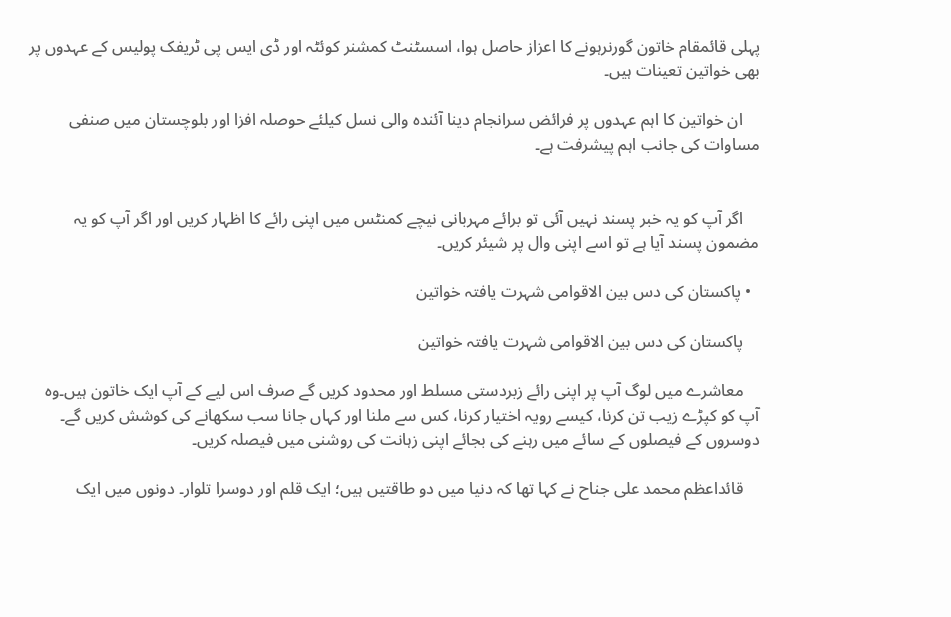پہلی قائمقام خاتون گورنرہونے کا اعزاز حاصل ہوا، اسسٹنٹ کمشنر کوئٹہ اور ڈی ایس پی ٹریفک پولیس کے عہدوں پر بھی خواتین تعینات ہیں۔

    ان خواتین کا اہم عہدوں پر فرائض سرانجام دینا آئندہ والی نسل کیلئے حوصلہ افزا اور بلوچستان میں صنفی مساوات کی جانب اہم پیشرفت ہے۔


    اگر آپ کو یہ خبر پسند نہیں آئی تو برائے مہربانی نیچے کمنٹس میں اپنی رائے کا اظہار کریں اور اگر آپ کو یہ مضمون پسند آیا ہے تو اسے اپنی وال پر شیئر کریں۔

  • پاکستان کی دس بین الاقوامی شہرت یافتہ خواتین

    پاکستان کی دس بین الاقوامی شہرت یافتہ خواتین

    معاشرے میں لوگ آپ پر اپنی رائے زبردستی مسلط اور محدود کریں گے صرف اس لیے کے آپ ایک خاتون ہیں۔وہ آپ کو کپڑے زیب تن کرنا، کیسے رویہ اختیار کرنا، کس سے ملنا اور کہاں جانا سب سکھانے کی کوشش کریں گے۔ دوسروں کے فیصلوں کے سائے میں رہنے کی بجائے اپنی زہانت کی روشنی میں فیصلہ کریں۔

    قائداعظم محمد علی جناح نے کہا تھا کہ دنیا میں دو طاقتیں ہیں؛ ایک قلم اور دوسرا تلوار۔ دونوں میں ایک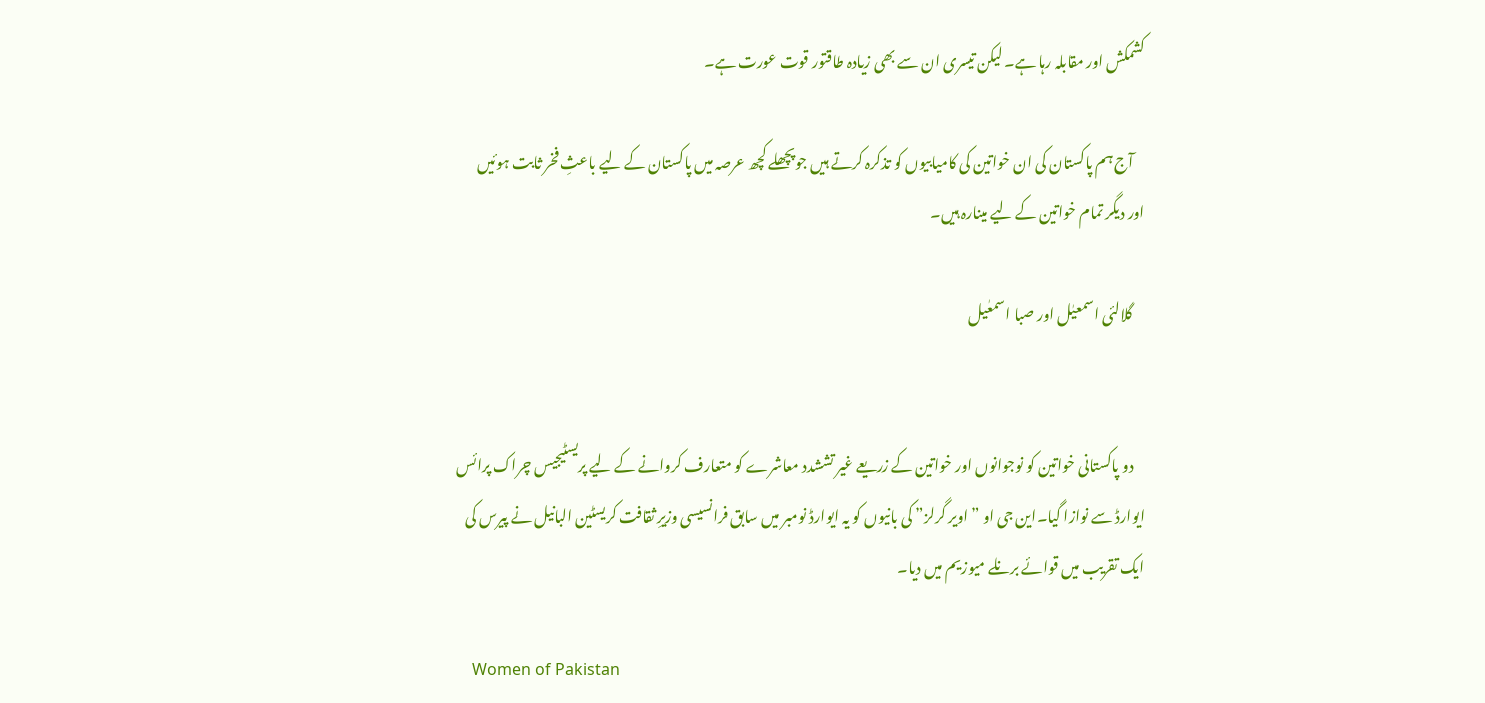کشمکش اور مقابلہ رہا ہے۔ لیکن تیسری ان سے بھی زیادہ طاقتور قوت عورت ہے۔

    آج ہم پاکستان کی ان خواتین کی کامیابیوں کو تذکرہ کرتے ہیں جوپچھلے کچھ عرصہ میں پاکستان کے لیے باعثِ فخر ثابت ہوئیں اور دیگر تمام خواتین کے لیے مینارہ ہیں۔

    گلالئی اسمعیٰل اور صبا اسمعٰیل


    دو پاکستانی خواتین کو نوجوانوں اور خواتین کے زریعے غیر تششدد معاشرے کو متعارف کروانے کے لیے پریسٹیجیس چراک پرائس ایوارڈ سے نوازا گیا۔این جی او ” اویر گرلز” کی بانیوں کو یہ ایوارڈ نومبر میں سابق فرانسیسی وزیرِ ثقافت کریسٹین البانیل نے پیرس کی ایک تقریب میں قوائے برنلے میوزیم میں دیا۔

    Women of Pakistan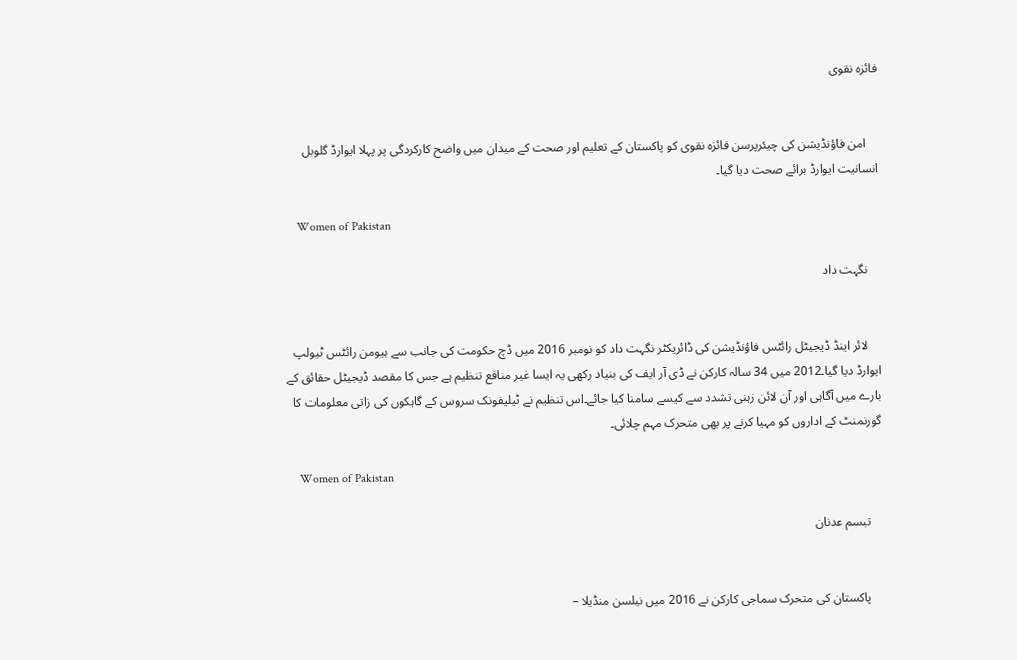فائزہ نقوی


    امن فاؤنڈیشن کی چیئرپرسن فائزہ نقوی کو پاکستان کے تعلیم اور صحت کے میدان میں واضح کارکردگی پر پہلا ایوارڈ گلوبل انسانیت ایوارڈ برائے صحت دیا گیا۔

    Women of Pakistan

    نگہت داد


    لائر اینڈ ڈیجیٹل رائٹس فاؤنڈیشن کی ڈائریکٹر نگہت داد کو نومبر 2016 میں ڈچ حکومت کی جانب سے ہیومن رائٹس ٹیولپ ایوارڈ دیا گیا۔2012 میں 34 سالہ کارکن نے ڈی آر ایف کی بنیاد رکھی یہ ایسا غیر منافع تنظیم ہے جس کا مقصد ڈیجیٹل حقائق کے بارے میں آگاہی اور آن لائن زہنی تشدد سے کیسے سامنا کیا جائے۔اس تنظیم نے ٹیلیفونک سروس کے گاہکوں کی زاتی معلومات کا گورنمنٹ کے اداروں کو مہیا کرنے پر بھی متحرک مہم چلائی۔

    Women of Pakistan

    تبسم عدنان


    پاکستان کی متحرک سماجی کارکن نے 2016 میں نیلسن منڈیلا –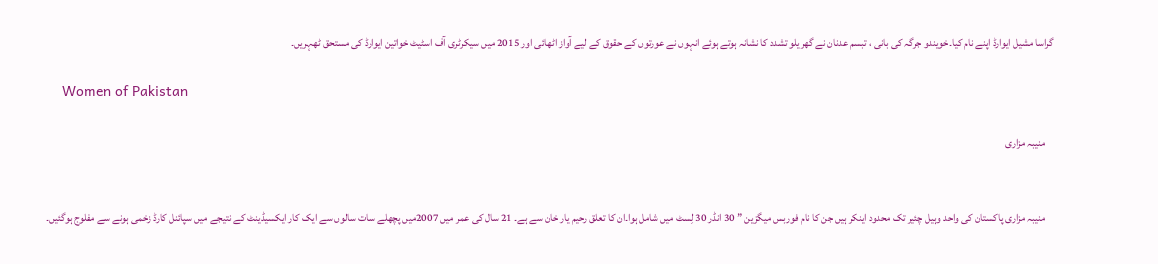گراسا مشیل ایوارڈ اپنے نام کیا۔خویندو جرگہ کی بانی ، تبسم عدنان نے گھریلو تشدد کا نشانہ ہوتے ہوئے انہوں نے عورتوں کے حقوق کے لیے آواز اٹھائی اور 2015 میں سیکرٹری آف اسٹیٹ خواتین ایوارڈ کی مستحق ٹھہریں۔

    Women of Pakistan

    منیبہ مزاری


    منیبہ مزاری پاکستان کی واحد وہیل چئیر تک محدود اینکر ہیں جن کا نام فوربس میگزین ” 30 انڈر 30 لِسٹ میں شامل ہوا۔ان کا تعلق رحیم یار خان سے ہے۔ 21 سال کی عمر میں 2007میں پچھلے سات سالوں سے ایک کار ایکسیڈینٹ کے نتیجے میں سپائنل کارڈ زخمی ہونے سے مفلوج ہوگئیں۔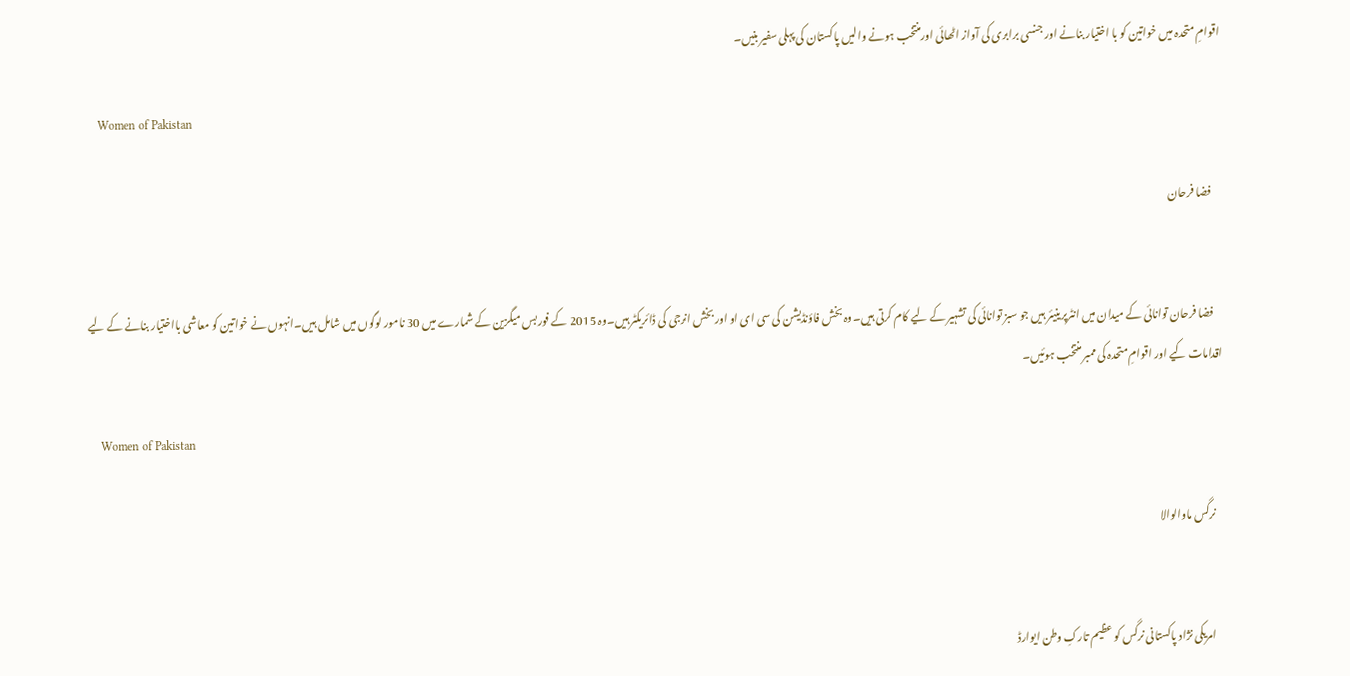اقوامِ متحدہ میں خواتین کو با اختیار بنانے اور جنسی برابری کی آواز اٹھائی اورمنتخب ہونے والیں پاکستان کی پہلی سفیر بنیں۔

    Women of Pakistan

    فضا فرحان


    فضا فرحان توانائی کے میدان میں انٹرپرینیئر ہیں جو سبز توانائی کی تشہیر کے لیے کام کرتی ہیں۔وہ بخش فاؤنڈیشن کی سی ای او اور بخش انرجی کی ڈائریکٹر ہیں۔وہ 2015 کے فوربس میگزین کے شمارے میں 30 نامور لوگوں میں شامل ہیں۔انہوں نے خواتین کو معاشی بااختیار بنانے کے لیے اقدامات کیے اور اقوامِ متحدہ کی ممبر منتخب ہوئیں۔

    Women of Pakistan

    نرگس ماوالوالا


    امریکی نژاد پاکستانی نرگس کو عظیم تارکِ وطن ایوارڈ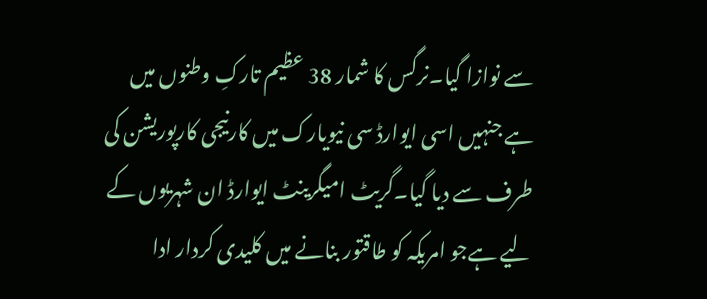سے نوازا گیا۔نرگس کا شمار 38 عظیم تارکِ وطنوں میں ہے جنہیں اسی ایوارڈ سی نیویارک میں کارنیجی کارپوریشن کی طرف سے دیا گیا۔گریٹ امیگرینٹ ایوارڈ ان شہریوں کے لیے ہےجو امریکہ کو طاقتور بنانے میں کلیدی کردار ادا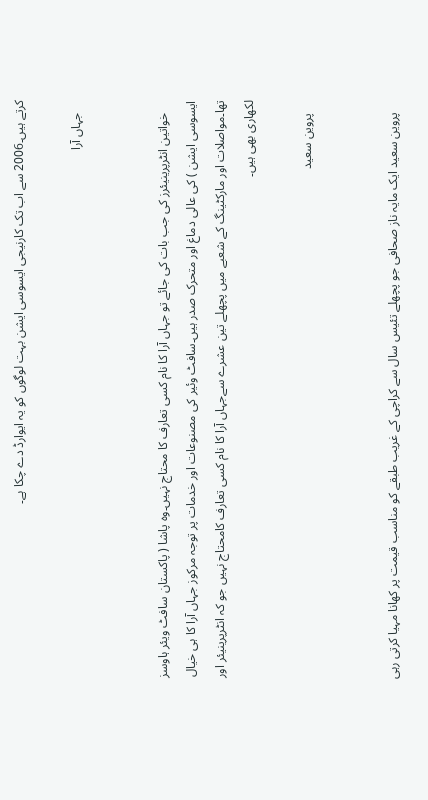کرتے ہیں۔2006 سے اب تک کارنیجی ایسوسی ایشن بہت لوگوں کو یہ ایوارڈ دے چکا ہے۔

    جہاں آرا


    خواتین انٹرپرینیئرز کی جب بات کی جائے تو جہاں آرا کا نام کسی تعارف کا محتاج نہیں۔وہ پاشا ( پاکستان سافٹ ویئر ہاوسز ایسوسی ایشن ) کی عالی دماغ اور متحرک صدر ہیں۔سافٹ وئیر کی مصنوعات اور خدمات پر توجہ مرکوز جہاں آرا کا ہی خیال تھا۔مواصلات اور مارکٹینگ کے شعبے میں پچھلے تین عشرے سےجہاں آرا کا نام کسی تعارف کامحتاج نہیں جو کہ انٹرپرینیئر اور لکھاری بھی ہیں۔

    پروین سعید


    پروین سعید ایک مایہ ناز صحافی جو پچھلے تئیس سال سے کراچی کے غریب طبقے کو مناسب قیمت پر کھانا مہیا کرتی رہی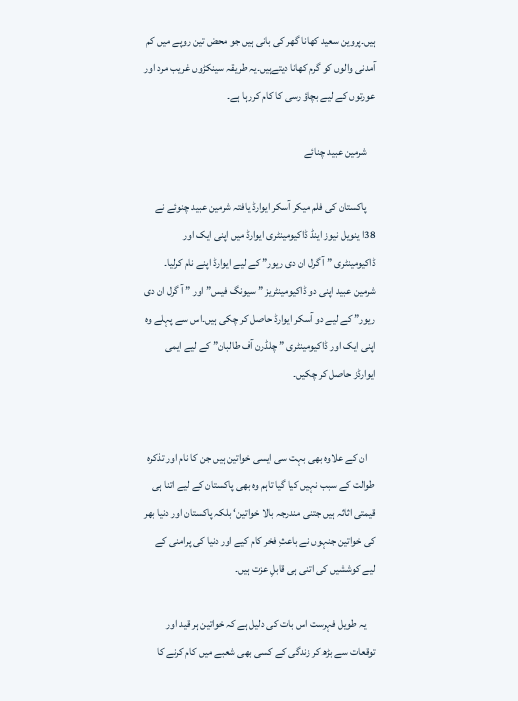ہیں۔پروین سعید کھانا گھر کی بانی ہیں جو محض تین روپے میں کم آمدنی والوں کو گرم کھانا دیتےہیں۔یہ طریقہ سینکڑوں غریب مرد اور عورتوں کے لیے بچاؤ رسی کا کام کررہا ہے۔

    شرمین عبید چنائے

    پاکستان کی فلم میکر آسکر ایوارڈ یافتہ شرمین عبید چنوئے نے 38ا ینویل نیوز اینڈ ڈاکیومینٹری ایوارڈ میں اپنی ایک اور ڈاکیومینٹری ” آ گرل ان دی ریور” کے لیے ایوارڈ اپنے نام کرلیا۔ شرمین عبید اپنی دو ڈاکیومینٹریز ” سیونگ فیس” اور ” آ گرل ان دی ریور” کے لیے دو آسکر ایوارڈ حاصل کر چکی ہیں۔اس سے پہلے وہ اپنی ایک اور ڈاکیومینٹری ” چلڈرن آف طالبان” کے لیے ایمی ایوارڈز حاصل کر چکیں۔


    ان کے علاوہ بھی بہت سی ایسی خواتین ہیں جن کا نام اور تذکرہ طوالت کے سبب نہیں کیا گیا تاہم وہ بھی پاکستان کے لیے اتنا ہی قیمتی اثاثہ ہیں جتنی مندرجہ بالا خواتین‘ بلکہ پاکستان اور دنیا بھر کی خواتین جنہوں نے باعثِ فخر کام کیے اور دنیا کی پرامنی کے لیے کوششیں کی اتنی ہی قابلِ عزت ہیں۔

    یہ طویل فہرست اس بات کی دلیل ہے کہ خواتین ہر قید اور توقعات سے بڑھ کر زندگی کے کسی بھی شعبے میں کام کرنے کا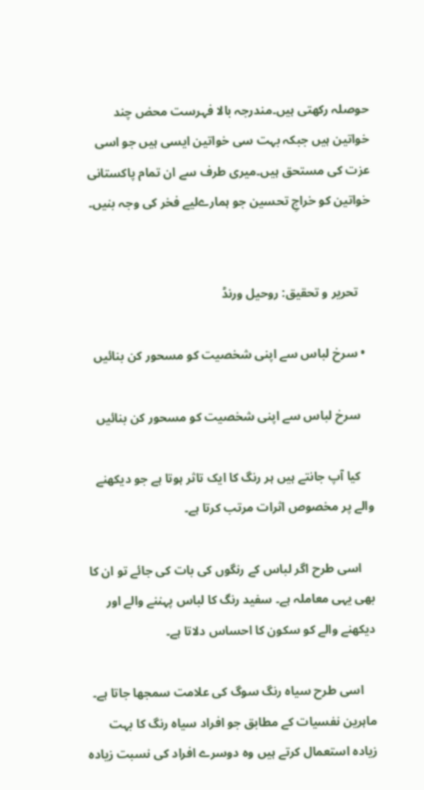حوصلہ رکھتی ہیں۔مندرجہ بالا فہرست محض چند خواتین ہیں جبکہ بہت سی خواتین ایسی ہیں جو اسی عزت کی مستحق ہیں۔میری طرف سے ان تمام پاکستانی خواتین کو خراجِ تحسین جو ہمارےلیے فخر کی وجہ بنیں۔


    تحریر و تحقیق: روحیل ورنڈ

  • سرخ لباس سے اپنی شخصیت کو مسحور کن بنائیں

    سرخ لباس سے اپنی شخصیت کو مسحور کن بنائیں

    کیا آپ جانتے ہیں ہر رنگ کا ایک تاثر ہوتا ہے جو دیکھنے والے پر مخصوص اثرات مرتب کرتا ہے۔

    اسی طرح اگر لباس کے رنگوں کی بات کی جائے تو ان کا بھی یہی معاملہ ہے۔ سفید رنگ کا لباس پہننے والے اور دیکھنے والے کو سکون کا احساس دلاتا ہے۔

    اسی طرح سیاہ رنگ سوگ کی علامت سمجھا جاتا ہے۔ ماہرین نفسیات کے مطابق جو افراد سیاہ رنگ کا بہت زیادہ استعمال کرتے ہیں وہ دوسرے افراد کی نسبت زیادہ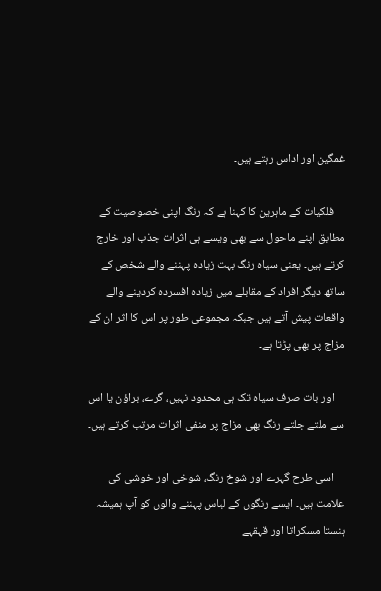غمگین اور اداس رہتے ہیں۔

    فلکیات کے ماہرین کا کہنا ہے کہ رنگ اپنی خصوصیت کے مطابق اپنے ماحول سے بھی ویسے ہی اثرات جذب اور خارج کرتے ہیں۔ یعنی سیاہ رنگ بہت زیادہ پہننے والے شخص کے ساتھ دیگر افراد کے مقابلے میں زیادہ افسردہ کردینے والے واقعات پیش آتے ہیں جبکہ مجموعی طور پر اس کا اثر ان کے مزاج پر بھی پڑتا ہے۔

    اور بات صرف سیاہ تک ہی محدود نہیں، گرے، براؤن یا اس سے ملتے جلتے رنگ بھی مزاج پر منفی اثرات مرتب کرتے ہیں۔

    اسی طرح گہرے اور شوخ رنگ، شوخی اور خوشی کی علامت ہیں۔ ایسے رنگوں کے لباس پہننے والوں کو آپ ہمیشہ ہنستا مسکراتا اور قہقہے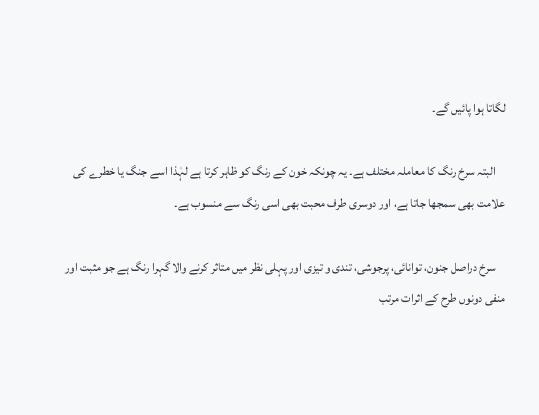لگاتا ہوا پائیں گے۔

    البتہ سرخ رنگ کا معاملہ مختلف ہے۔ یہ چونکہ خون کے رنگ کو ظاہر کرتا ہے لہٰذا اسے جنگ یا خطرے کی علامت بھی سمجھا جاتا ہے، اور دوسری طرف محبت بھی اسی رنگ سے منسوب ہے۔

    سرخ دراصل جنون، توانائی، پرجوشی، تندی و تیزی اور پہلی نظر میں متاثر کرنے والا گہرا رنگ ہے جو مثبت اور منفی دونوں طرح کے اثرات مرتب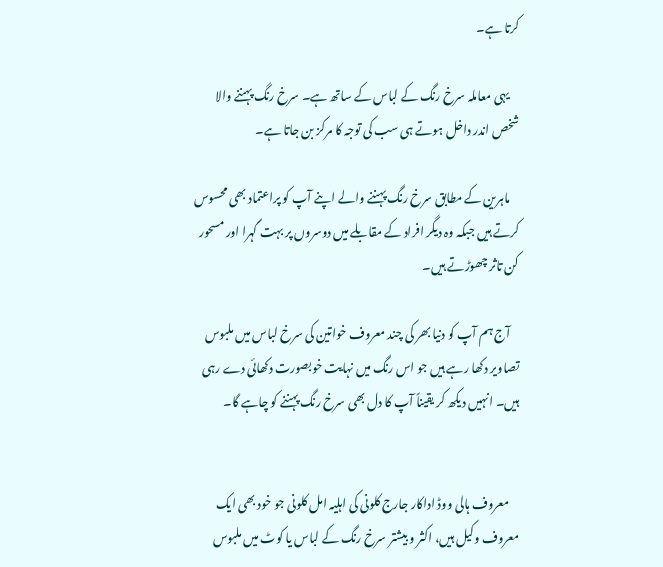کرتا ہے۔

    یہی معاملہ سرخ رنگ کے لباس کے ساتھ ہے۔ سرخ رنگ پہننے والا شخص اندر داخل ہوتے ہی سب کی توجہ کا مرکز بن جاتا ہے۔

    ماہرین کے مطابق سرخ رنگ پہننے والے اپنے آپ کو پراعتماد بھی محسوس کرتے ہیں جبکہ وہ دیگر افراد کے مقابلے میں دوسروں پر بہت گہرا اور مسحور کن تاثر چھوڑتے ہیں۔

    آج ہم آپ کو دنیا بھر کی چند معروف خواتین کی سرخ لباس میں ملبوس تصاویر دکھا رہے ہیں جو اس رنگ میں نہایت خوبصورت دکھائی دے رہی ہیں۔ انہیں دیکھ کر یقیناً آپ کا دل بھی سرخ رنگ پہننے کو چاہے گا۔


    معروف ہالی ووڈ اداکار جارج کلونی کی اہلیہ امل کلونی جو خود بھی ایک معروف وکیل ہیں، اکثر و بیشتر سرخ رنگ کے لباس یا کوٹ میں ملبوس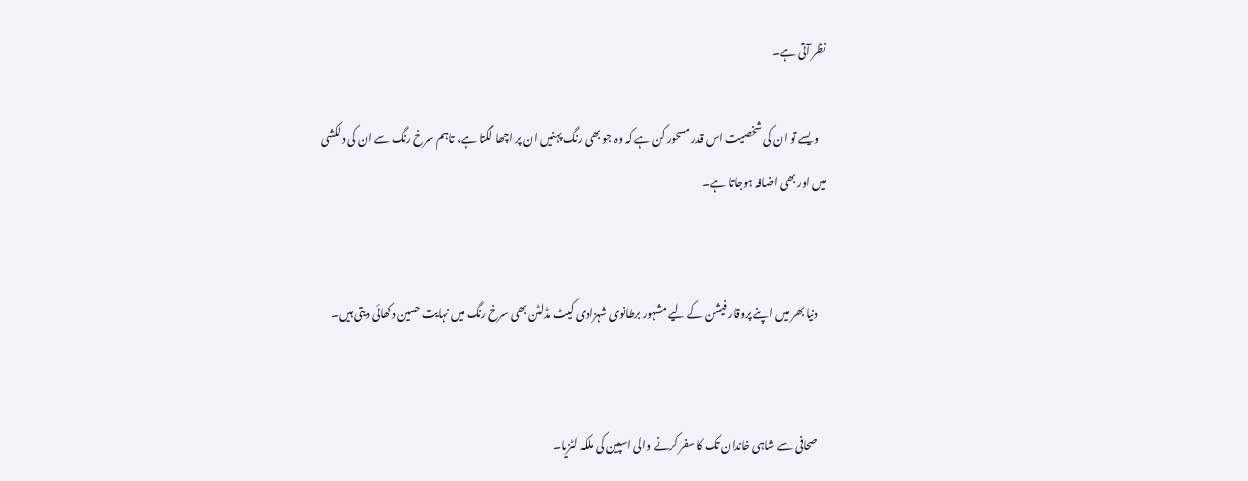نظر آتی ہے۔

    ویسے تو ان کی شخصیت اس قدر مسحور کن ہے کہ وہ جو بھی رنگ پہنیں ان پر اچھا لگتا ہے، تاہم سرخ رنگ سے ان کی دلکشی میں اور بھی اضافہ ہوجاتا ہے۔


    دنیا بھر میں اپنے پروقار فیشن کے لیے مشہور برطانوی شہزادی کیٹ مڈلٹن بھی سرخ رنگ میں نہایت حسین دکھائی دیتی ہیں۔


    صحافی سے شاہی خاندان تک کا سفر کرنے والی اسپین کی ملکہ لٹزیا۔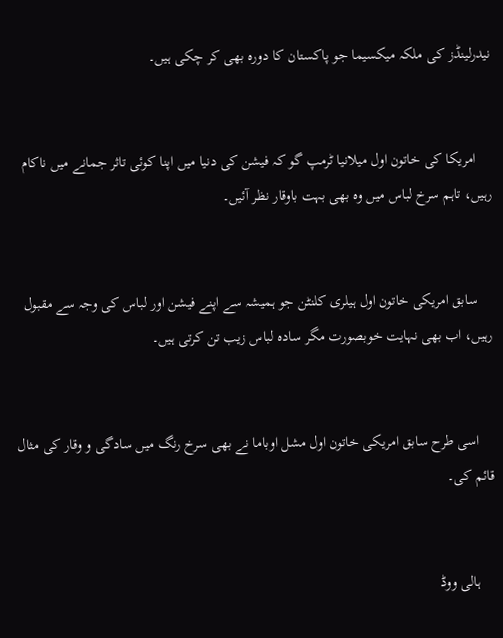نیدرلینڈز کی ملکہ میکسیما جو پاکستان کا دورہ بھی کر چکی ہیں۔


    امریکا کی خاتون اول میلانیا ٹرمپ گو کہ فیشن کی دنیا میں اپنا کوئی تاثر جمانے میں ناکام رہیں، تاہم سرخ لباس میں وہ بھی بہت باوقار نظر آئیں۔


    سابق امریکی خاتون اول ہیلری کلنٹن جو ہمیشہ سے اپنے فیشن اور لباس کی وجہ سے مقبول رہیں، اب بھی نہایت خوبصورت مگر سادہ لباس زیب تن کرتی ہیں۔


    اسی طرح سابق امریکی خاتون اول مشل اوباما نے بھی سرخ رنگ میں سادگی و وقار کی مثال قائم کی۔


    ہالی ووڈ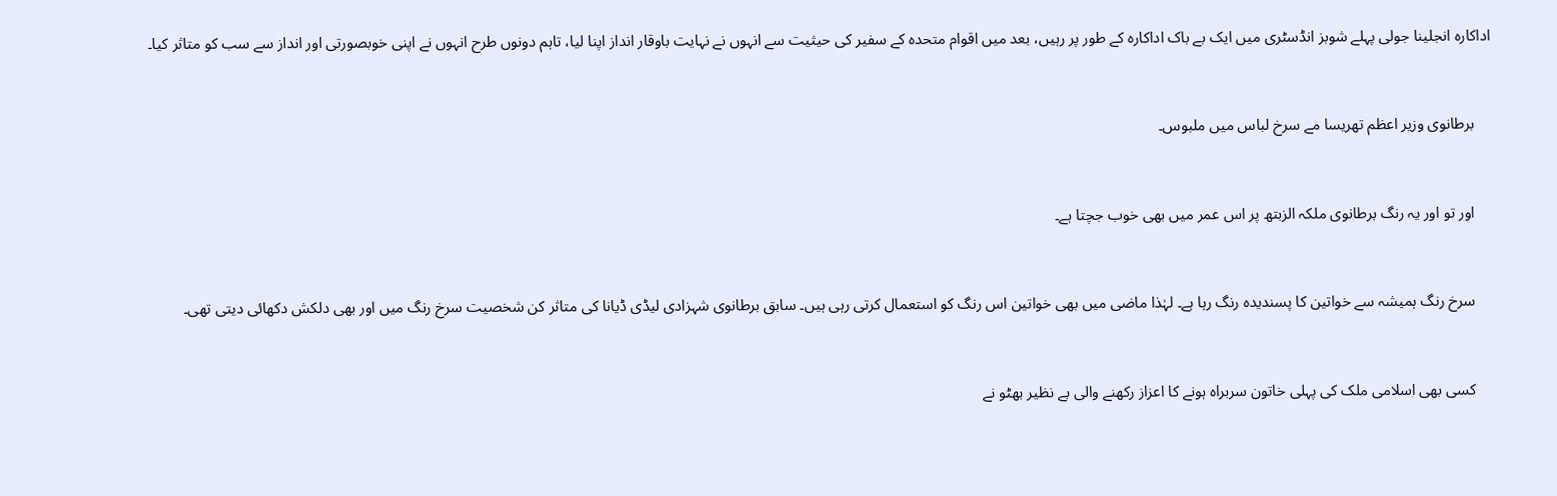اداکارہ انجلینا جولی پہلے شوبز انڈسٹری میں ایک بے باک اداکارہ کے طور پر رہیں، بعد میں اقوام متحدہ کے سفیر کی حیثیت سے انہوں نے نہایت باوقار انداز اپنا لیا، تاہم دونوں طرح انہوں نے اپنی خوبصورتی اور انداز سے سب کو متاثر کیا۔


    برطانوی وزیر اعظم تھریسا مے سرخ لباس میں ملبوس۔


    اور تو اور یہ رنگ برطانوی ملکہ الزبتھ پر اس عمر میں بھی خوب جچتا ہے۔


    سرخ رنگ ہمیشہ سے خواتین کا پسندیدہ رنگ رہا ہے۔ لہٰذا ماضی میں بھی خواتین اس رنگ کو استعمال کرتی رہی ہیں۔ سابق برطانوی شہزادی لیڈی ڈیانا کی متاثر کن شخصیت سرخ رنگ میں اور بھی دلکش دکھائی دیتی تھی۔


    کسی بھی اسلامی ملک کی پہلی خاتون سربراہ ہونے کا اعزاز رکھنے والی بے نظیر بھٹو نے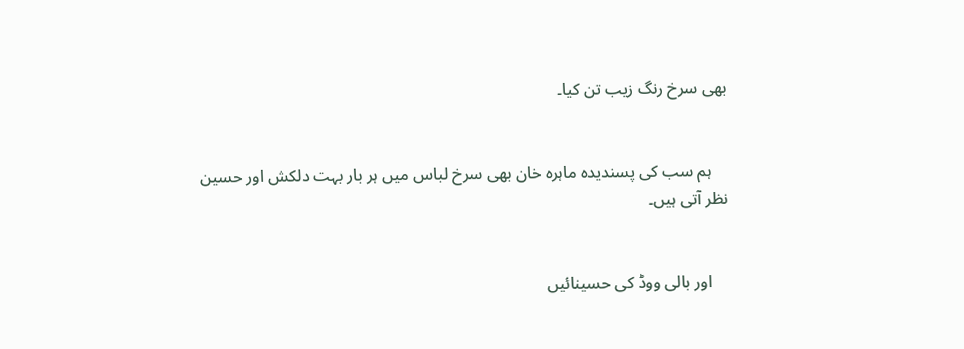بھی سرخ رنگ زیب تن کیا۔


    ہم سب کی پسندیدہ ماہرہ خان بھی سرخ لباس میں ہر بار بہت دلکش اور حسین نظر آتی ہیں۔


    اور بالی ووڈ کی حسینائیں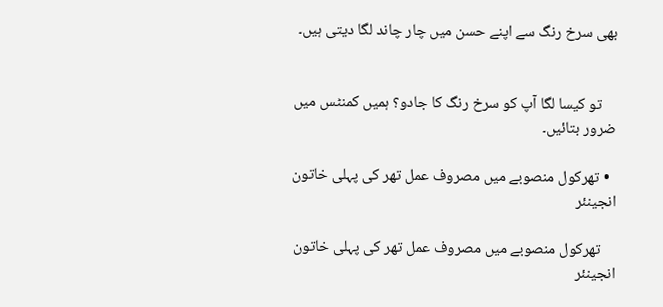بھی سرخ رنگ سے اپنے حسن میں چار چاند لگا دیتی ہیں۔


    تو کیسا لگا آپ کو سرخ رنگ کا جادو؟ ہمیں کمنٹس میں ضرور بتائیں۔

  • تھرکول منصوبے میں مصروف عمل تھر کی پہلی خاتون انجینئر

    تھرکول منصوبے میں مصروف عمل تھر کی پہلی خاتون انجینئر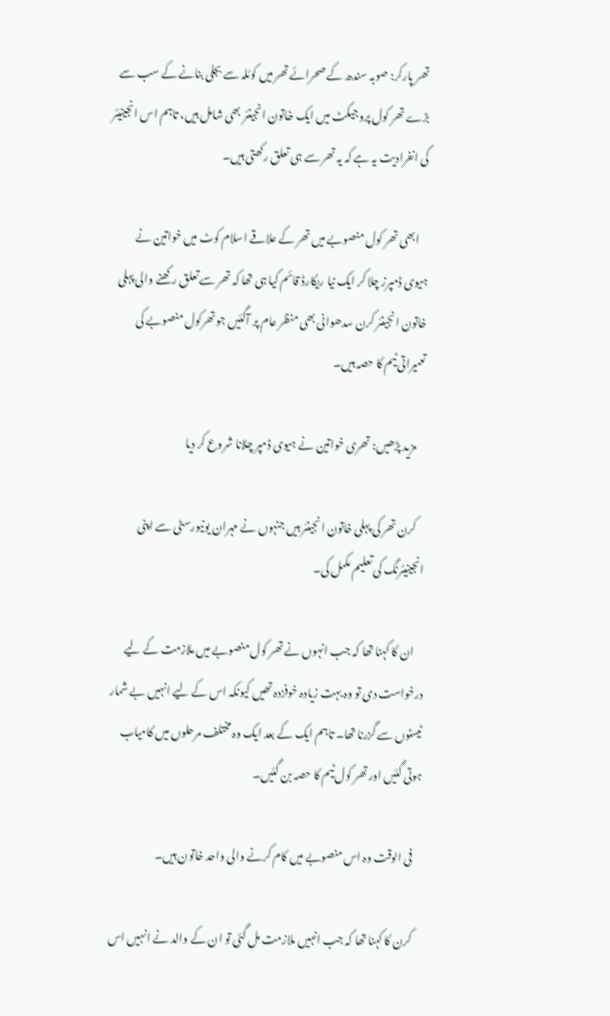تھر پارکر: صوبہ سندھ کے صحرائے تھر میں کوئلہ سے بجلی بنانے کے سب سے بڑے تھر کول پروجیکٹ میں ایک خاتون انجینئر بھی شامل ہیں، تاہم اس انجینیئر کی انفرادیت یہ ہے کہ یہ تھر سے ہی تعلق رکھتی ہیں۔

    ابھی تھر کول منصوبے میں تھر کے علاقے اسلام کوٹ میں خواتین نے ہیوی ڈمپرز چلا کر ایک نیا ریکارڈ قائم کیا ہی تھا کہ تھر سے تعلق رکھنے والی پہلی خاتون انجینئر کرن سدھوانی بھی منظر عام پر آگئیں جو تھرکول منصوبے کی تعمیراتی ٹیم کا حصہ ہیں۔

    مزید پڑھیں: تھری خواتین نے ہیوی ڈمپر چلانا شروع کر دیا

    کرن تھر کی پہلی خاتون انجینئر ہیں جنہوں نے مہران یونیورسٹی سے اپنی انجینیئرنگ کی تعلیم مکمل کی۔

    ان کا کہنا تھا کہ جب انہوں نے تھر کول منصوبے میں ملازمت کے لیے درخواست دی تو وہ بہت زیادہ خوفزدہ تھیں کیونکہ اس کے لیے انہیں بے شمار ٹیسٹوں سے گزرنا تھا۔ تاہم ایک کے بعد ایک وہ مختلف مرحلوں میں کامیاب ہوتی گئیں اور تھر کول ٹیم کا حصہ بن گئیں۔

    فی الوقت وہ اس منصوبے میں کام کرنے والی واحد خاتون ہیں۔

    کرن کا کہنا تھا کہ جب انہیں ملازمت مل گئی تو ان کے والد نے انہیں اس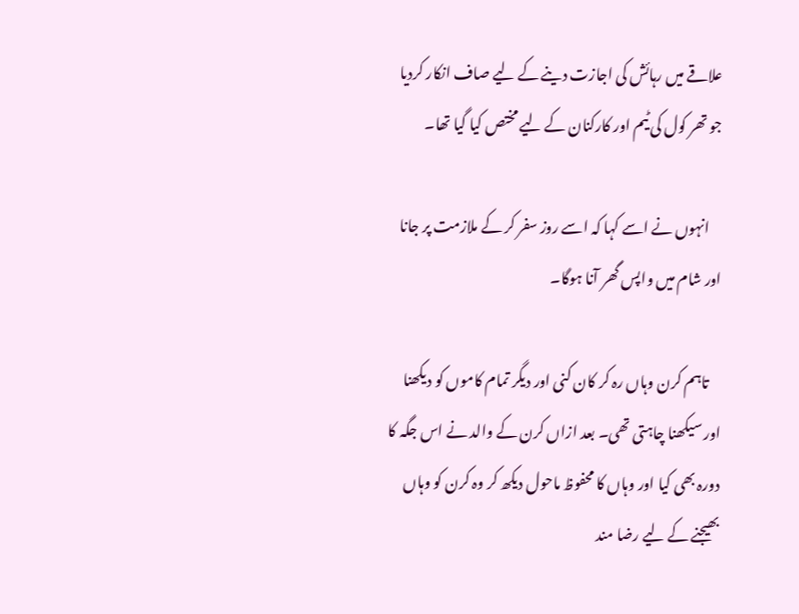علاقے میں رہائش کی اجازت دینے کے لیے صاف انکار کردیا جو تھر کول کی ٹیم اور کارکنان کے لیے مختص کیا گیا تھا۔

    انہوں نے اسے کہا کہ اسے روز سفر کر کے ملازمت پر جانا اور شام میں واپس گھر آنا ہوگا۔

    تاہم کرن وہاں رہ کر کان کنی اور دیگر تمام کاموں کو دیکھنا اور سیکھنا چاہتی تھی۔ بعد ازاں کرن کے والد نے اس جگہ کا دورہ بھی کیا اور وہاں کا محفوظ ماحول دیکھ کر وہ کرن کو وہاں بھیجنے کے لیے رضا مند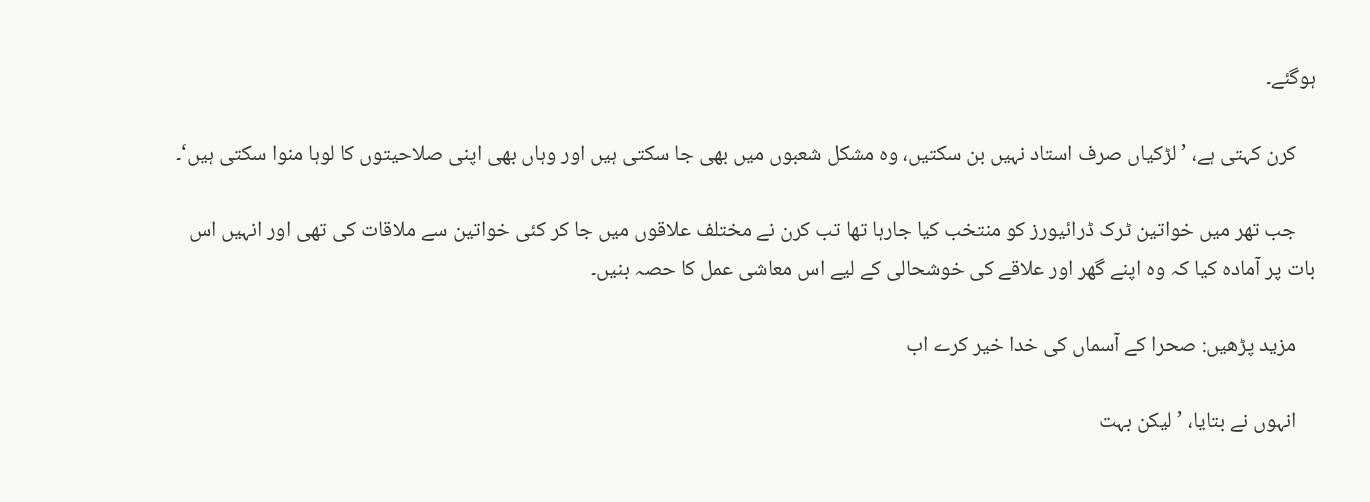ہوگئے۔

    کرن کہتی ہے، ’لڑکیاں صرف استاد نہیں بن سکتیں، وہ مشکل شعبوں میں بھی جا سکتی ہیں اور وہاں بھی اپنی صلاحیتوں کا لوہا منوا سکتی ہیں‘۔

    جب تھر میں خواتین ٹرک ڈرائیورز کو منتخب کیا جارہا تھا تب کرن نے مختلف علاقوں میں جا کر کئی خواتین سے ملاقات کی تھی اور انہیں اس بات پر آمادہ کیا کہ وہ اپنے گھر اور علاقے کی خوشحالی کے لیے اس معاشی عمل کا حصہ بنیں۔

    مزید پڑھیں: صحرا کے آسماں کی خدا خیر کرے اب

    انہوں نے بتایا، ’لیکن بہت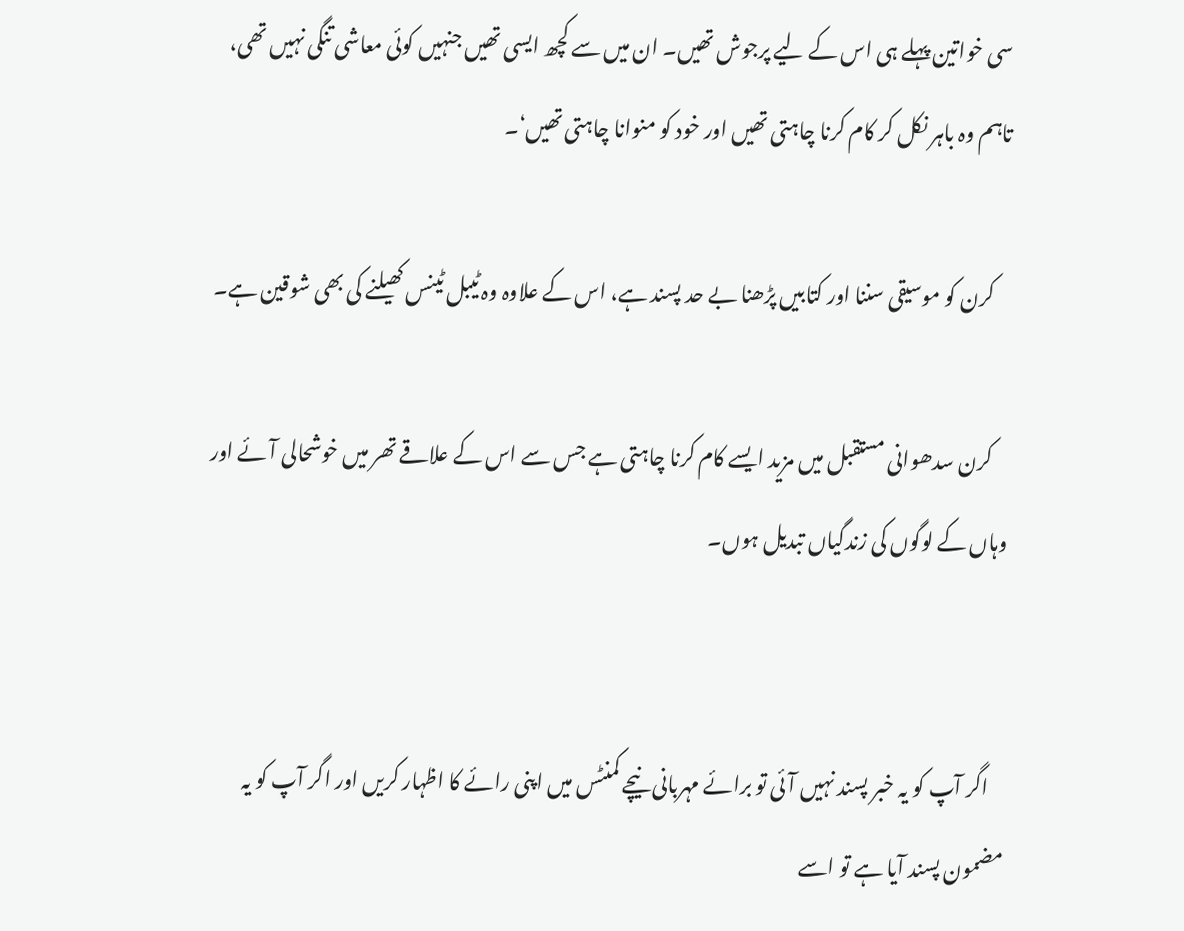سی خواتین پہلے ہی اس کے لیے پرجوش تھیں۔ ان میں سے کچھ ایسی تھیں جنہیں کوئی معاشی تنگی نہیں تھی، تاہم وہ باہر نکل کر کام کرنا چاہتی تھیں اور خود کو منوانا چاہتی تھیں‘۔

    کرن کو موسیقی سننا اور کتابیں پڑھنا بے حد پسند ہے، اس کے علاوہ وہ ٹیبل ٹینس کھیلنے کی بھی شوقین ہے۔

    کرن سدھوانی مستقبل میں مزید ایسے کام کرنا چاہتی ہے جس سے اس کے علاقے تھر میں خوشحالی آئے اور وہاں کے لوگوں کی زندگیاں تبدیل ہوں۔


    اگر آپ کو یہ خبر پسند نہیں آئی تو برائے مہربانی نیچے کمنٹس میں اپنی رائے کا اظہار کریں اور اگر آپ کو یہ مضمون پسند آیا ہے تو اسے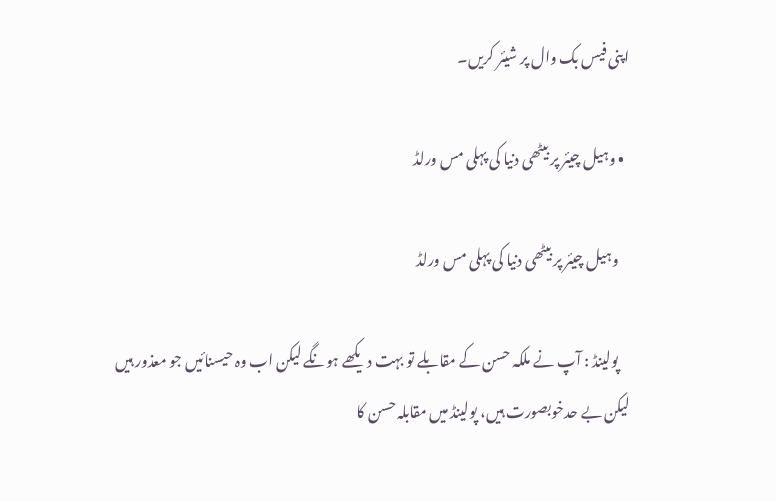اپنی فیس بک وال پر شیئر کریں۔

  • وہیل چیئر پر بیٹھی دنیا کی پہلی مس ورلڈ

    وہیل چیئر پر بیٹھی دنیا کی پہلی مس ورلڈ

    پولینڈ : آپ نے ملکہ حسن کے مقابلے تو بہت دیکھے ہونگے لیکن اب وہ حیسنائیں جو معذور ہیں لیکن بے حدخوبصورت ہیں، پولینڈ میں مقابلہ حسن کا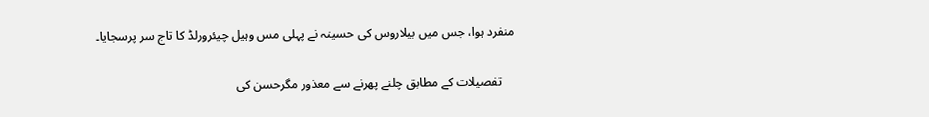منفرد ہوا، جس میں بیلاروس کی حسینہ نے پہلی مس وہیل چیئرورلڈ کا تاج سر پرسجایا۔

    تفصیلات کے مطابق چلنے پھرنے سے معذور مگرحسن کی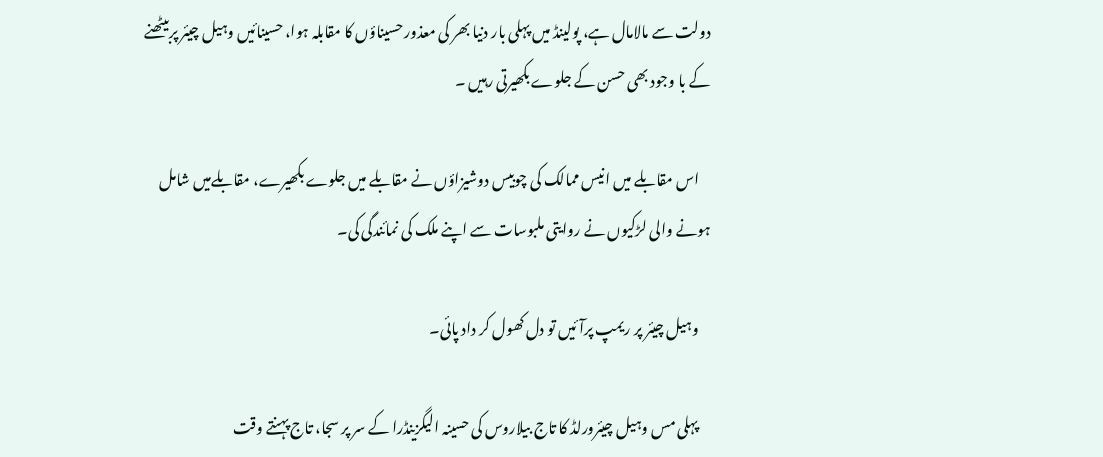دولت سے مالامال ہے، پولینڈ میں پہلی بار دنیا بھر کی معذور حسیناؤں کا مقابلہ ہوا، حسینائیں وہیل چیئر پربیٹھنے کے با وجود بھی حسن کے جلوے بکھیرتی رہیں ۔

    اس مقابلے میں انیس ممالک کی چوبیس دوشیزاؤں نے مقابلے میں جلوے بکھیرے، مقابلےمیں شامل ہونے والی لڑکیوں نے روایتی ملبوسات سے اپنے ملک کی نمائندگی کی۔

    وہیل چیئر پر ریمپ پرآئیں تو دل کھول کر داد پائی۔

    پہلی مس وہیل چیئرورلڈ کا تاج بیلاروس کی حسینہ الیگزینڈرا کے سر پر سجا، تاج پہنتے وقت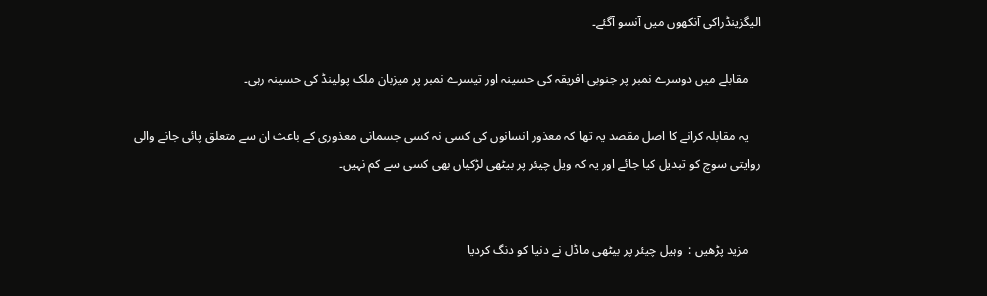الیگزینڈراکی آنکھوں میں آنسو آگئے۔

    مقابلے میں دوسرے نمبر پر جنوبی افریقہ کی حسینہ اور تیسرے نمبر پر میزبان ملک پولینڈ کی حسینہ رہی۔

    یہ مقابلہ کرانے کا اصل مقصد یہ تھا کہ معذور انسانوں کی کسی نہ کسی جسمانی معذوری کے باعث ان سے متعلق پائی جانے والی روایتی سوچ کو تبدیل کیا جائے اور یہ کہ ویل چیئر پر بیٹھی لڑکیاں بھی کسی سے کم نہیں۔


    مزید پڑھیں :  وہیل چیئر پر بیٹھی ماڈل نے دنیا کو دنگ کردیا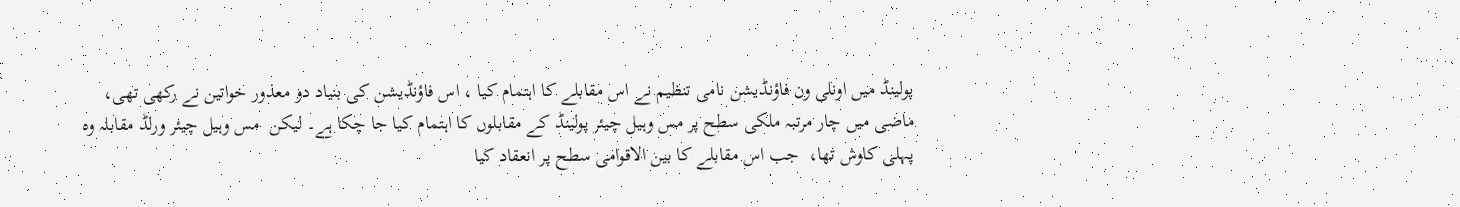پولینڈ میں اونلی ون فاؤنڈیشن نامی تنظیم نے اس مقابلے کا اہتمام کیا ، اس فاؤنڈیشن کی بنیاد دو معذور خواتین نے رکھی تھی، ماضی میں چار مرتبہ ملکی سطح پر مس وہیل چیئر پولینڈ کے مقابلوں کا اہتمام کیا جا چکا ہے۔ لیکن  مس وہیل چیئر ورلڈ مقابلہ وہ پہلی کاوش تھا،  جب اس مقابلے کا بین الاقوامی سطح پر انعقاد کیا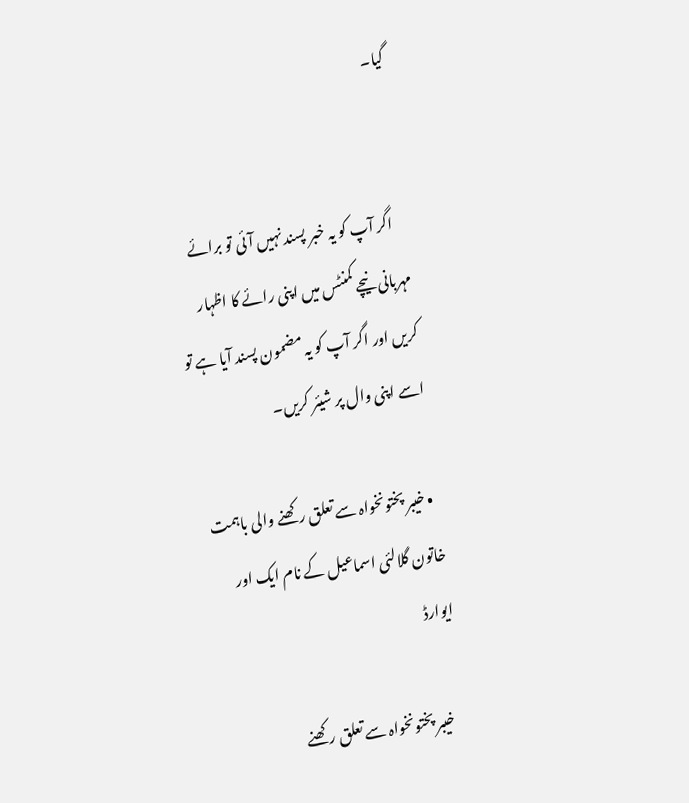گیا۔


    اگر آپ کو یہ خبر پسند نہیں آئی تو برائے مہربانی نیچے کمنٹس میں اپنی رائے کا اظہار کریں اور اگر آپ کو یہ مضمون پسند آیا ہے تو اسے اپنی وال پر شیئر کریں۔

  • خیبر پختونخواہ سے تعلق رکھنے والی باہمت خاتون گلالئی اسماعیل کے نام ایک اور ایوارڈ

    خیبر پختونخواہ سے تعلق رکھنے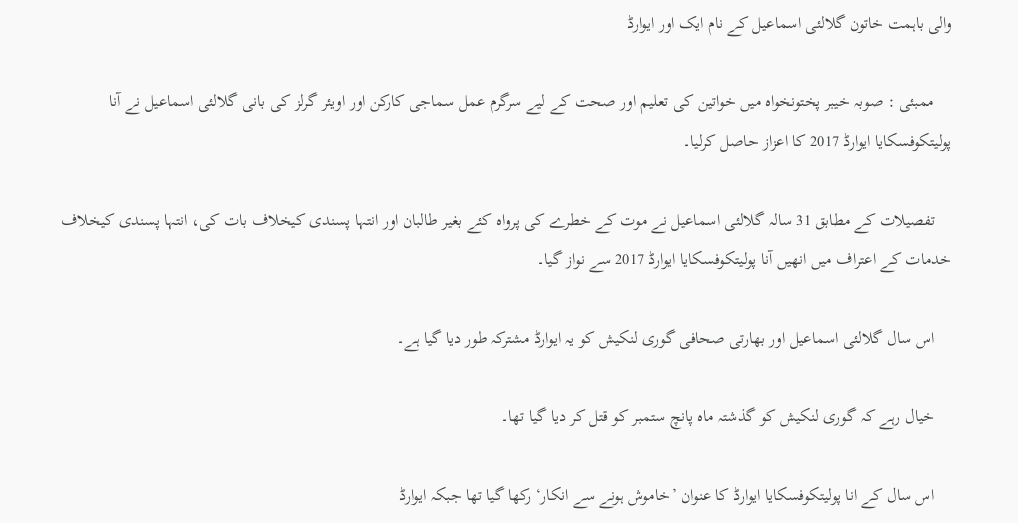والی باہمت خاتون گلالئی اسماعیل کے نام ایک اور ایوارڈ

    ممبئی : صوبہ خیبر پختونخواہ میں خواتین کی تعلیم اور صحت کے لیے سرگرم عمل سماجی کارکن اور اویئر گرلز کی بانی گلالئی اسماعیل نے آنا پولیتکوفسکایا ایوارڈ 2017 کا اعزاز حاصل کرلیا۔

    تفصیلات کے مطابق 31 سالہ گلالئی اسماعیل نے موت کے خطرے کی پرواہ کئے بغیر طالبان اور انتہا پسندی کیخلاف بات کی، انتہا پسندی کیخلاف خدمات کے اعتراف میں انھیں آنا پولیتکوفسکایا ایوارڈ 2017 سے نواز گیا۔

    اس سال گلالئی اسماعیل اور بھارتی صحافی گوری لنکیش کو یہ ایوارڈ مشترکہ طور دیا گیا ہے۔

    خیال رہے کہ گوری لنکیش کو گذشتہ ماہ پانچ ستمبر کو قتل کر دیا گیا تھا۔

    اس سال کے انا پولیتکوفسکایا ایوارڈ کا عنوان ’خاموش ہونے سے انکار‘ رکھا گیا تھا جبکہ ایوارڈ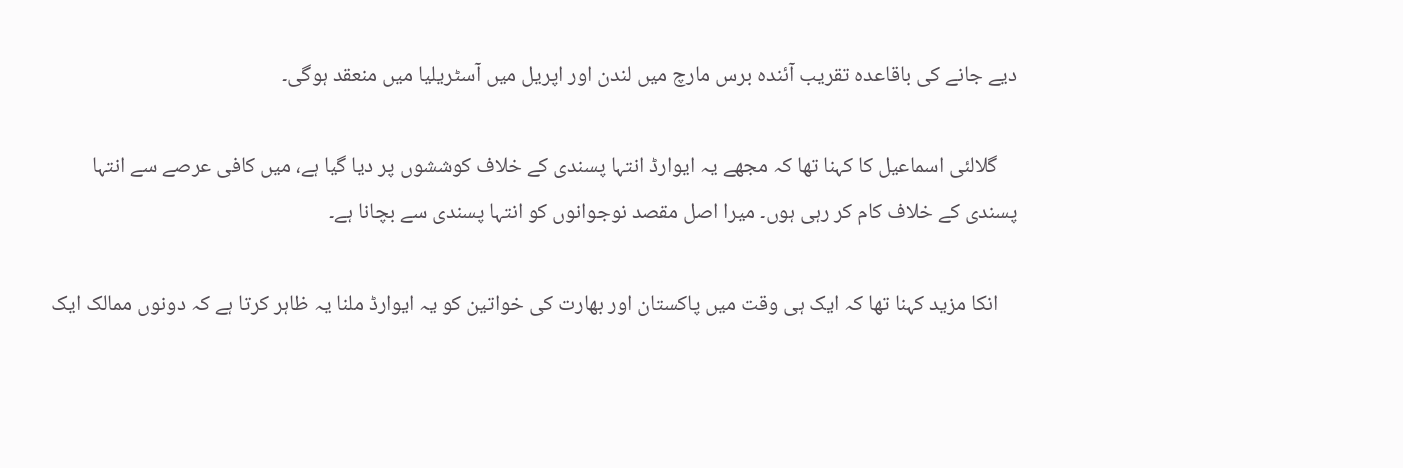دیے جانے کی باقاعدہ تقریب آئندہ برس مارچ میں لندن اور اپریل میں آسٹریلیا میں منعقد ہوگی۔

    گلالئی اسماعیل کا کہنا تھا کہ مجھے یہ ایوارڈ انتہا پسندی کے خلاف کوششوں پر دیا گیا ہے، میں کافی عرصے سے انتہا پسندی کے خلاف کام کر رہی ہوں۔ میرا اصل مقصد نوجوانوں کو انتہا پسندی سے بچانا ہے۔

    انکا مزید کہنا تھا کہ ایک ہی وقت میں پاکستان اور بھارت کی خواتین کو یہ ایوارڈ ملنا یہ ظاہر کرتا ہے کہ دونوں ممالک ایک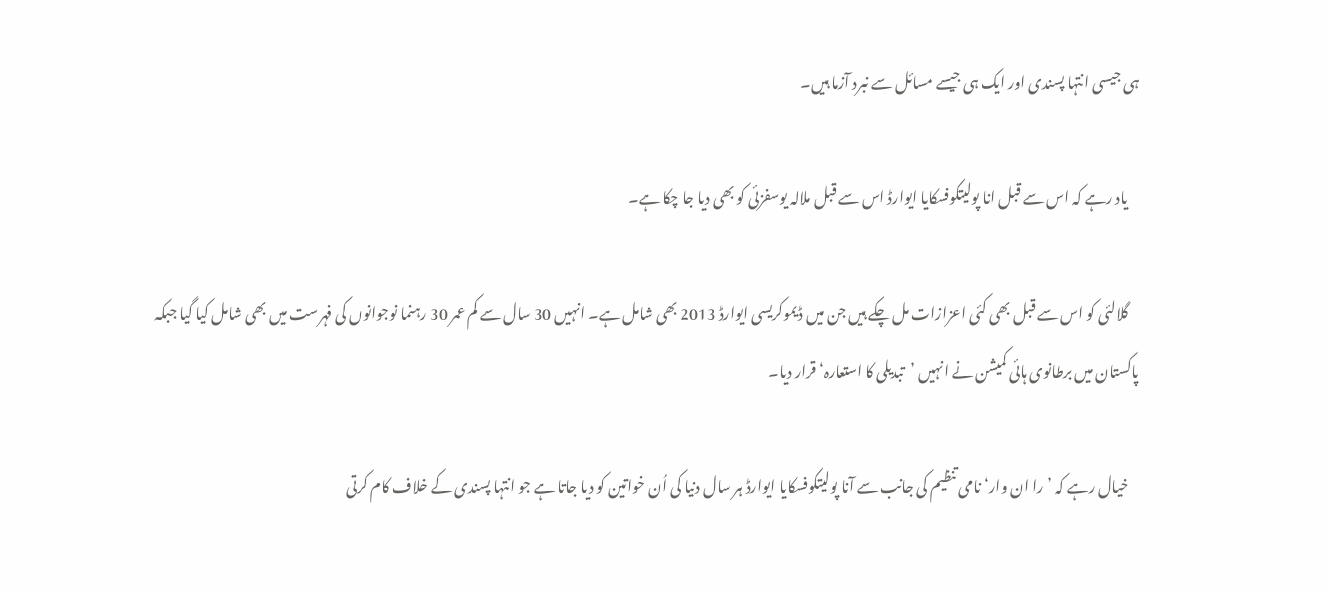ہی جیسی انتہا پسندی اور ایک ہی جیسے مسائل سے نبرد آزما ہیں۔

    یاد رہے کہ اس سے قبل انا پولیتکوفسکایا ایوارڈ اس سے قبل ملالہ یوسفزئی کو بھی دیا جا چکا ہے۔

    گلالئی کو اس سے قبل بھی کئی اعزازات مل چکے ہیں جن میں ڈیموکریسی ایوارڈ 2013 بھی شامل ہے۔ انہیں 30 سال سے کم عمر 30 رہنما نوجوانوں کی فہرست میں بھی شامل کیا گیا جبکہ پاکستان میں برطانوی ہائی کمیشن نے انہیں ’تبدیلی کا استعارہ‘ قرار دیا۔

    خیال رہے کہ ’را ان وار‘ نامی تنظیم کی جانب سے آنا پولیتکوفسکایا ایوارڈ ہر سال دنیا کی اُن خواتین کو دیا جاتا ہے جو انتہا پسندی کے خلاف کام کرتی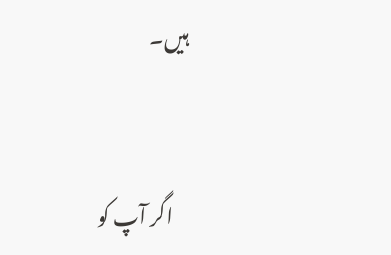ہیں۔


    اگر آپ کو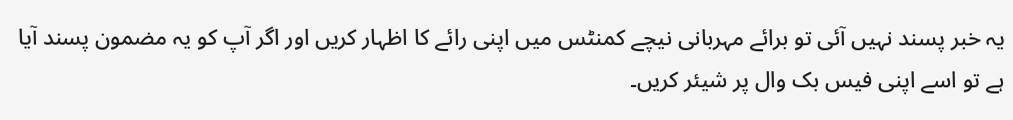یہ خبر پسند نہیں آئی تو برائے مہربانی نیچے کمنٹس میں اپنی رائے کا اظہار کریں اور اگر آپ کو یہ مضمون پسند آیا ہے تو اسے اپنی فیس بک وال پر شیئر کریں۔